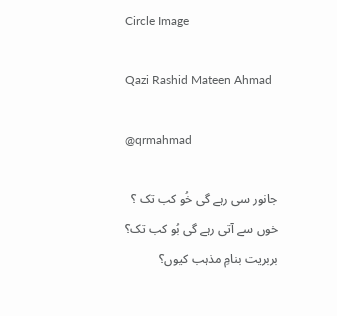Circle Image

Qazi Rashid Mateen Ahmad

@qrmahmad

جانور سی رہے گی خُو کب تک ؟
خوں سے آتی رہے گی بُو کب تک؟
بربریت بنامِ مذہب کیوں؟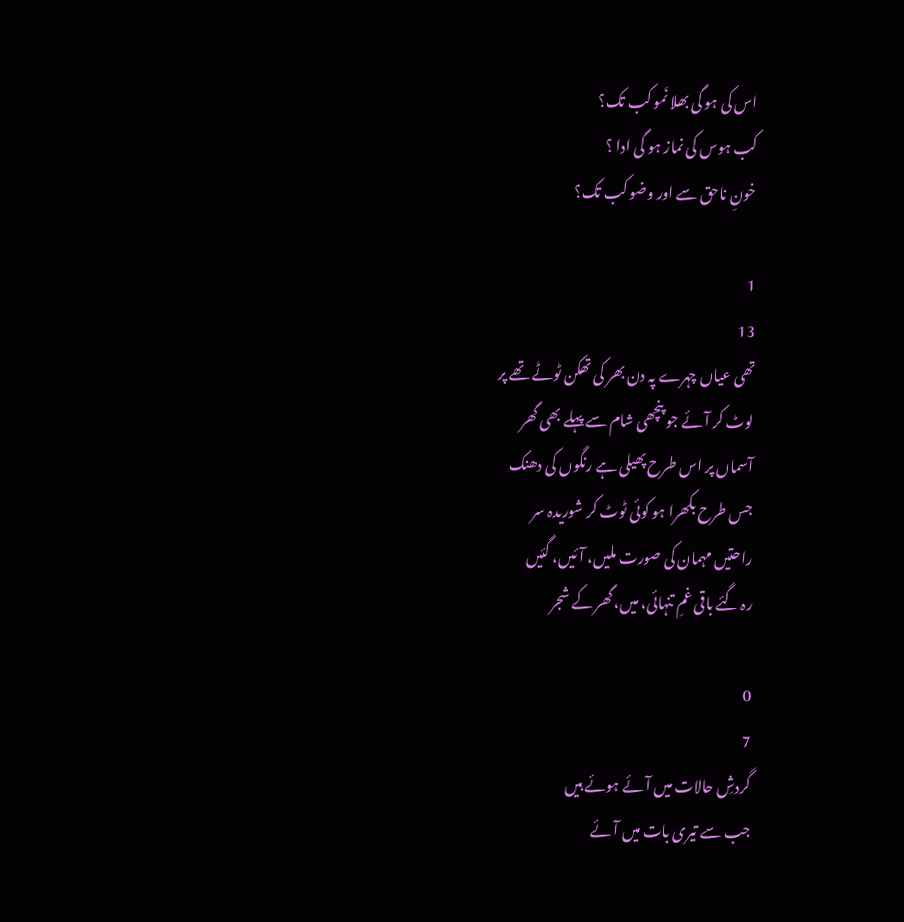اس کی ہو گی بھلا نَمو کب تک؟
کب ہوس کی نماز ہو گی ادا ؟
خونِ ناحق سے اور وضو کب تک؟

1
13
تھی عیاں چہرے پہ دن بھر کی تھکن ٹوٹے تھے پر
لوٹ کر آئے جو پنچھی شام سے پہلے بھی گھر
آسماں پر اس طرح پھیلی ہے رنگوں کی دھنک
جس طرح بکھرا ہو کوئی ٹوٹ کر شوریدہ سر
راحتیں مہمان کی صورت ملیں، آئیں، گئیں
رہ گئے باقی غمِ تنہائی، میں، گھر کے شجر

0
7
گردشِ حالات میں آئے ہوئے ہیں
جب سے تیری بات میں آئے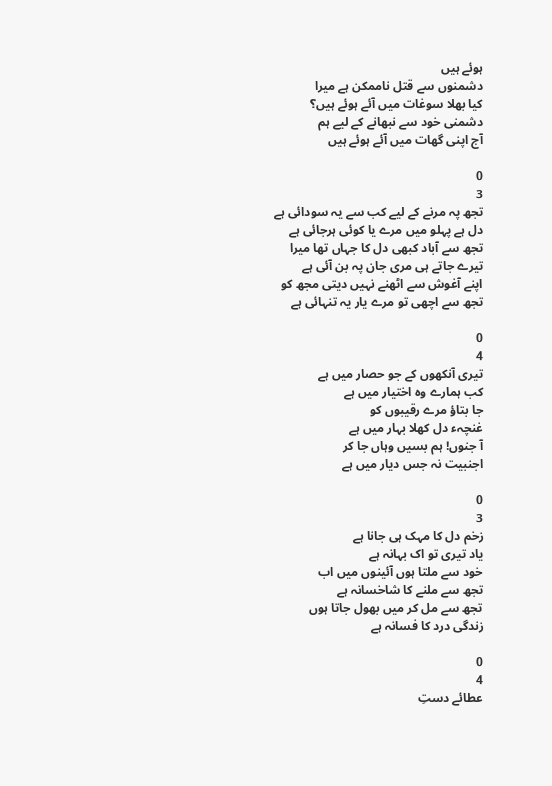ہوئے ہیں
دشمنوں سے قتل ناممکن ہے میرا
کیا بھلا سوغات میں آئے ہوئے ہیں؟
دشمنی خود سے نبھانے کے لیے ہم
آج اپنی گھات میں آئے ہوئے ہیں

0
3
تجھ پہ مرنے کے لیے کب سے یہ سودائی ہے
دل ہے پہلو میں مرے یا کوئی ہرجائی ہے
تجھ سے آباد کبھی دل کا جہاں تھا میرا
تیرے جاتے ہی مری جان پہ بن آئی ہے
اپنے آغوش سے اٹھنے نہیں دیتی مجھ کو
تجھ سے اچھی تو مرے یار یہ تنہائی ہے

0
4
تیری آنکھوں کے جو حصار میں ہے
کب ہمارے وہ اختیار میں ہے
جا بتاؤ مرے رقیبوں کو
غنچہء دل کھلا بہار میں ہے
آ جنوں! ہم بسیں وہاں جا کر
اجنبیت نہ جس دیار میں ہے

0
3
زخم دل کا مہک ہی جانا ہے
یاد تیری تو اک بہانہ ہے
خود سے ملتا ہوں آئینوں میں اب
تجھ سے ملنے کا شاخسانہ ہے
تجھ سے مل کر میں بھول جاتا ہوں
زندگی درد کا فسانہ ہے

0
4
عطائے دستِ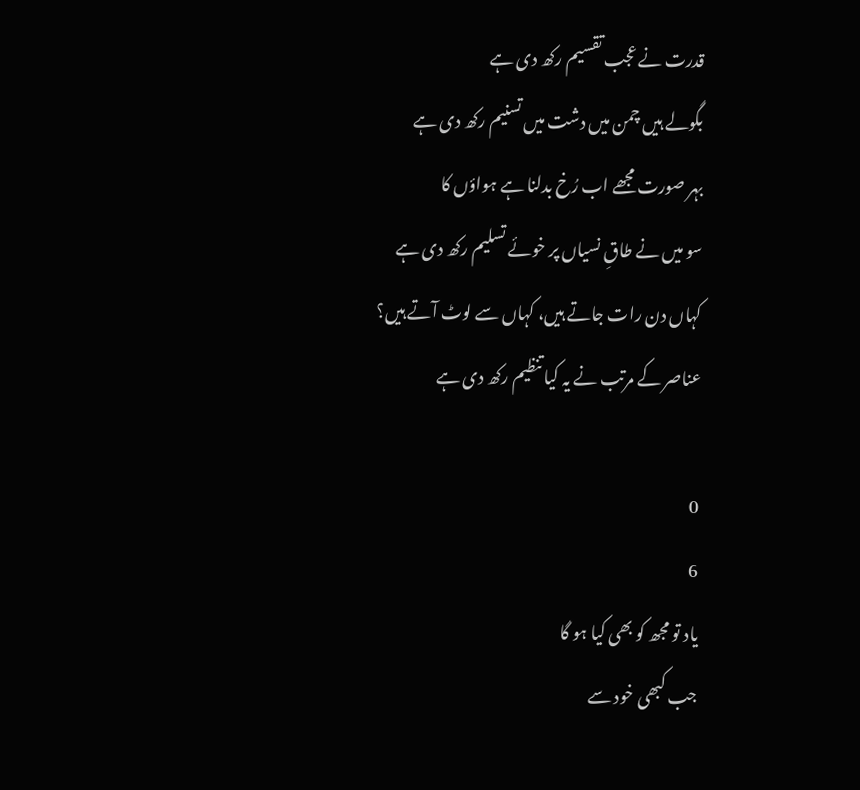قدرت نے عجب تقسیم رکھ دی ہے
بگولے ہیں چمن میں دشت میں تسنیم رکھ دی ہے
بہر صورت مجھے اب رُخ بدلنا ہے ہواؤں کا
سو میں نے طاقِ نسیاں پر خوئے تسلیم رکھ دی ہے
کہاں دن رات جاتے ہیں، کہاں سے لوٹ آتے ہیں؟
عناصر کے مرتب نے یہ کیا تنظیم رکھ دی ہے

0
6
یاد تو مجھ کو بھی کیا ہو گا
جب کبھی خود سے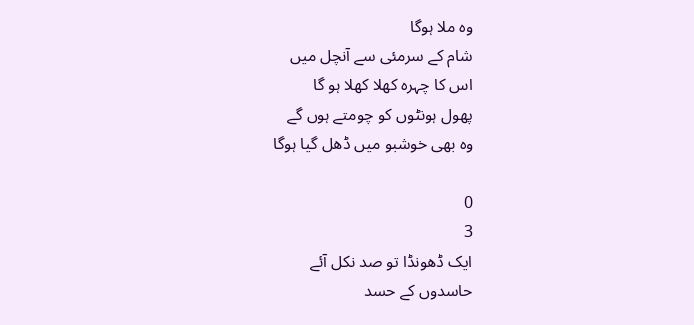وہ ملا ہوگا
شام کے سرمئی سے آنچل میں
اس کا چہرہ کھلا کھلا ہو گا
پھول ہونٹوں کو چومتے ہوں گے
وہ بھی خوشبو میں ڈھل گیا ہوگا

0
3
ایک ڈھونڈا تو صد نکل آئے
حاسدوں کے حسد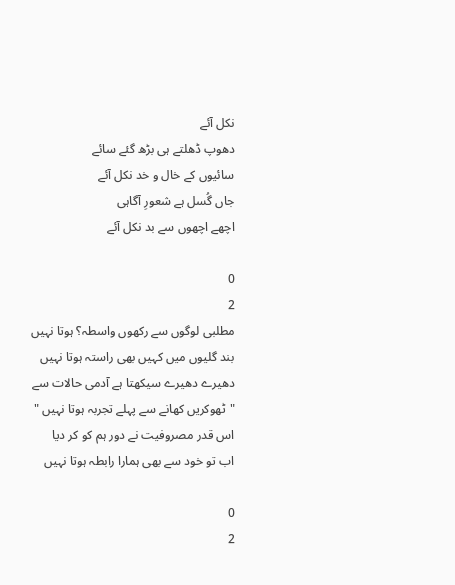نکل آئے
دھوپ ڈھلتے ہی بڑھ گئے سائے
سائیوں کے خال و خد نکل آئے
جاں گُسل ہے شعورِ آگاہی
اچھے اچھوں سے بد نکل آئے

0
2
مطلبی لوگوں سے رکھوں واسطہ؟ ہوتا نہیں
بند گلیوں میں کہیں بھی راستہ ہوتا نہیں
دھیرے دھیرے سیکھتا ہے آدمی حالات سے
"ٹھوکریں کھانے سے پہلے تجربہ ہوتا نہیں "
اس قدر مصروفیت نے دور ہم کو کر دیا
اب تو خود سے بھی ہمارا رابطہ ہوتا نہیں

0
2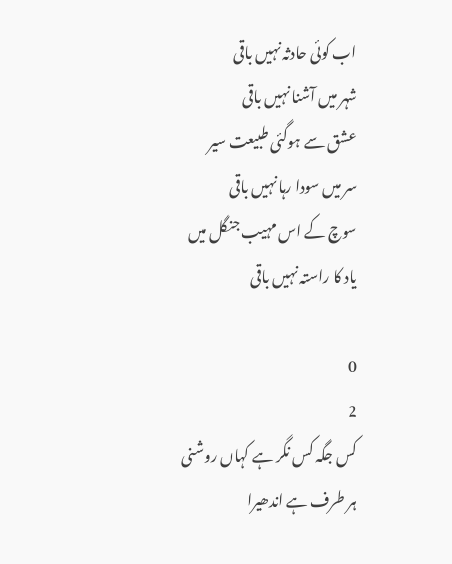اب کوئی حادثہ نہیں باقی
شہر میں آشنا نہیں باقی
عشق سے ہوگئی طبیعت سیر
سر میں سودا رہا نہیں باقی
سوچ کے اس مہیب جنگل میں
یاد کا راستہ نہیں باقی

0
2
کس جگہ کس نگر ہے کہاں روشنی
ہر طرف ہے اندھیرا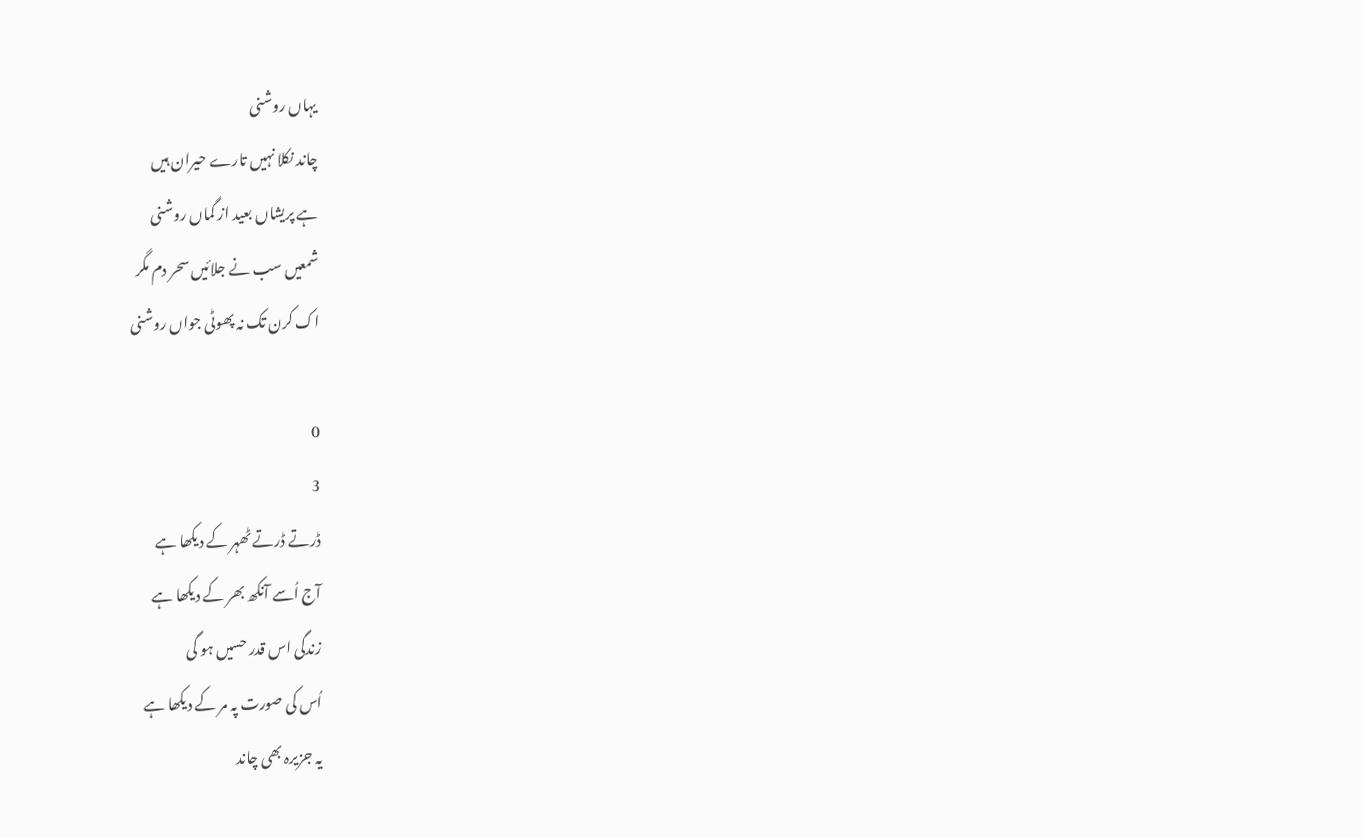یہاں روشنی
چاند نکلا نہیں تارے حیران ہیں
ہے پریشاں بعید از گماں روشنی
شمعیں سب نے جلائیں سحر دم مگر
اک کرن تک نہ پھوٹی جواں روشنی

0
3
ڈرتے ڈرتے ٹھہر کے دیکھا ہے
آج اُسے آنکھ بھر کے دیکھا ہے
زندگی اس قدر حسیں ہو گی
اُس کی صورت پہ مر کے دیکھا ہے
یہ جزیرہ بھی چاند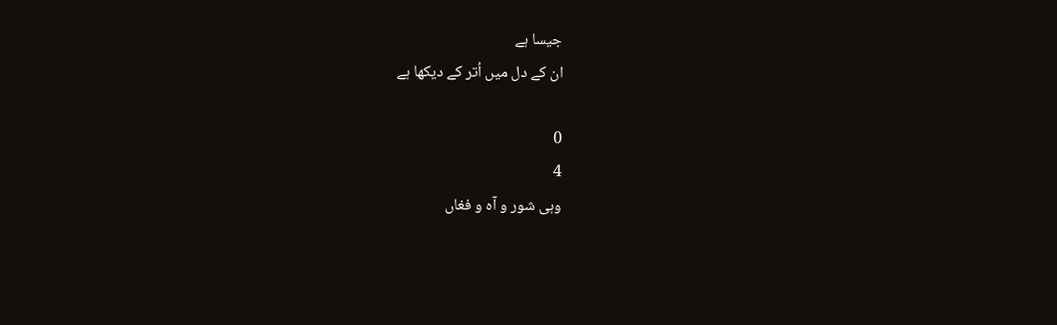جیسا ہے
ان کے دل میں اُتر کے دیکھا ہے

0
4
وہی شور و آہ و فغاں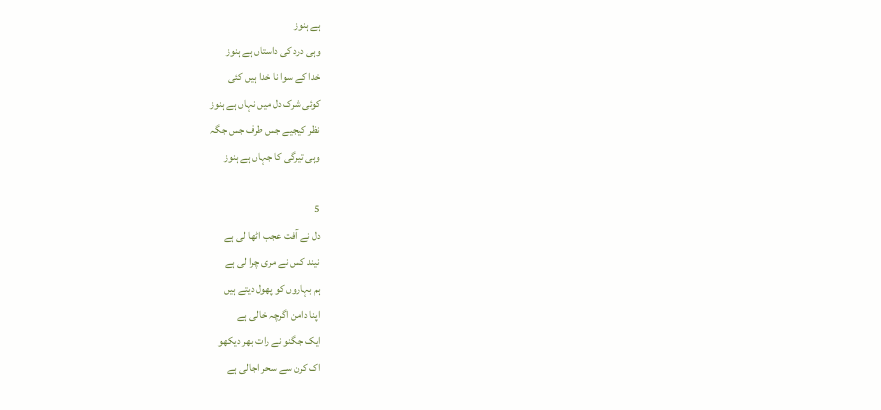ہے ہنوز
وہی درد کی داستاں ہے ہنوز
خدا کے سوا نا خدا ہیں کئی
کوئی شرک دل میں نہاں ہے ہنوز
نظر کیجیے جس طرف جس جگہ
وہی تیرگی کا جہاں ہے ہنوز

5
دل نے آفت عجب اٹھا لی ہے
نیند کس نے مری چرا لی ہے
ہم بہاروں کو پھول دیتے ہیں
اپنا دامن اگرچہ خالی ہے
ایک جگنو نے رات بھر دیکھو
اک کرن سے سحر اجالی ہے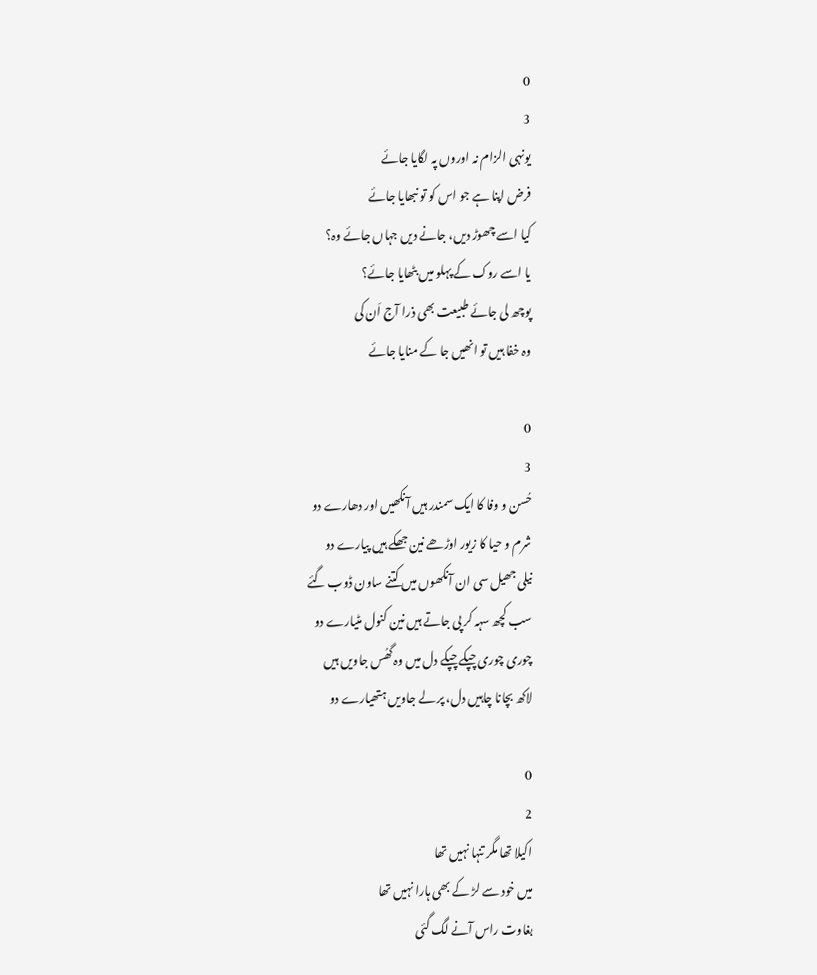0
3
یونہی الزام نہ اوروں پہ لگایا جائے
فرض اپنا ہے جو اس کو تو نبھایا جائے
کیا اسے چھوڑ دیں، جانے دیں جہاں جائے وہ؟
یا اسے روک کے پہلو میں بٹھایا جائے؟
پوچھ لی جائے طبیعت بھی ذرا آج اَن کی
وہ خفا ہیں تو انھیں جا کے منایا جائے

0
3
حُسن و وفا کا ایک سمندر ہیں آنکھیں اور دھارے دو
شرم و حیا کا زیور اوڑھے نین جھکے ہیں پیارے دو
نیلی جھیل سی ان آنکھوں میں کتنے ساون ڈوب گئے
سب کچھ سہہ کر پی جاتے ہیں نین کنول مٹیارے دو
چوری چوری چپکے چپکے دل میں وہ گھُس جاویں ہیں
لاکھ بچانا چاہیں دل، پر لے جاویں ہتھیارے دو

0
2
اکیلا تھا مگر تنہا نہیں تھا
میں خود سے لڑ کے بھی ہارا نہیں تھا
بغاوت راس آنے لگ گئی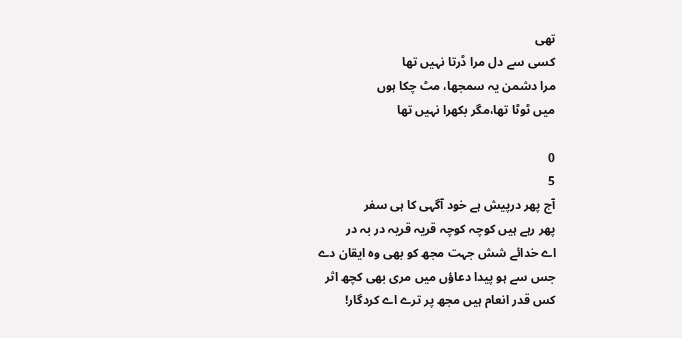تھی
کسی سے دل مرا ڈرتا نہیں تھا
مرا دشمن یہ سمجھا، مٹ چکا ہوں
میں ٹوٹا تھا،مگر بکھرا نہیں تھا

0
5
آج پھر درپیش ہے خود آگہی کا ہی سفر
پھر رہے ہیں کوچہ کوچہ قریہ قریہ در بہ در
اے خدائے شش جہت مجھ کو بھی وہ ایقان دے
جس سے ہو پیدا دعاؤں میں مری بھی کچھ اثر
کس قدر انعام ہیں مجھ پر ترے اے کردگار!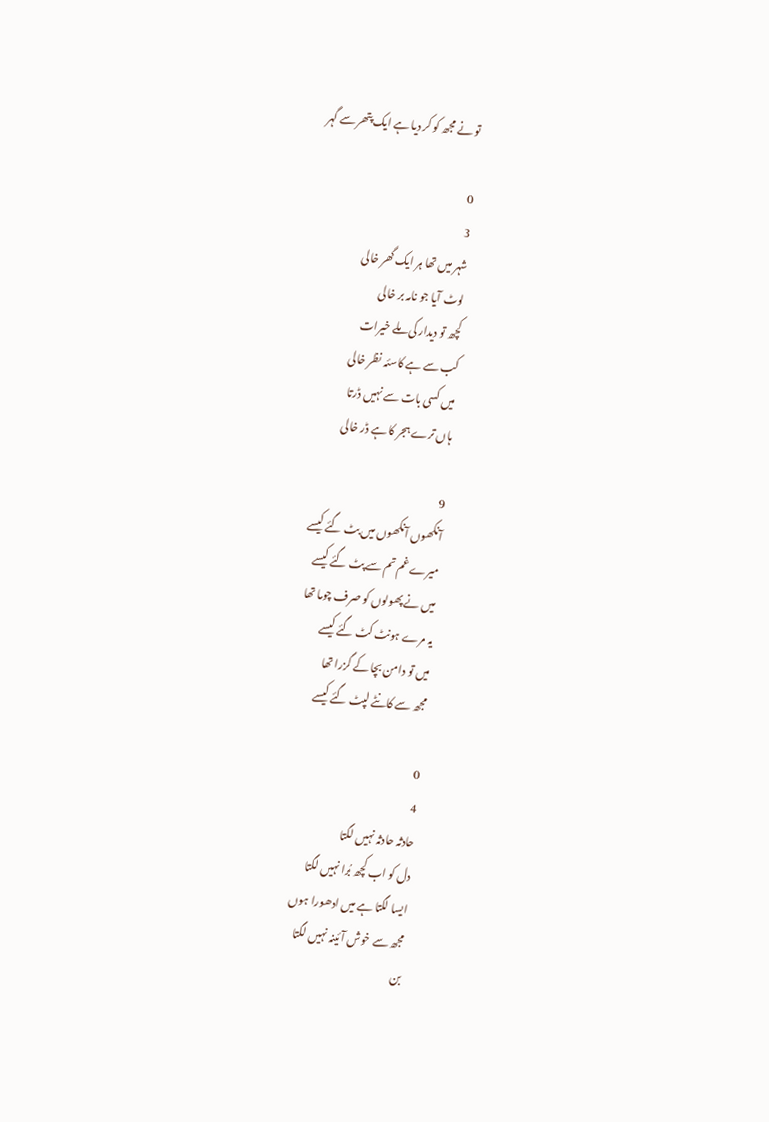تو نے مجھ کو کر دیا ہے ایک پتھر سے گہر

0
3
شہر میں تھا ہر ایک گھر خالی
لوٹ آیا جو نامہ بر خالی
کچھ تو دیدار کی ملے خیرات
کب سے ہے کاسئہ نظر خالی
میں کسی بات سے نہیں ڈرتا
ہاں ترے ہجر کا ہے ڈر خالی

9
آنکھوں آنکھوں میں بٹ گئے کیسے
میرے غم تم سے پٹ گئے کیسے
میں نے پھولوں کو صرف چوما تھا
یہ مرے ہونٹ کٹ گئے کیسے
میں تو دامن بچا کے گزرا تھا
مجھ سے کانٹے لپٹ گئے کیسے

0
4
حادثہ حادثہ نہیں لگتا
دل کو اب کچھ بُرا نہیں لگتا
ایسا لگتا ہے میں ادھورا ہوں
مجھ سے خوش آئینہ نہیں لگتا
بن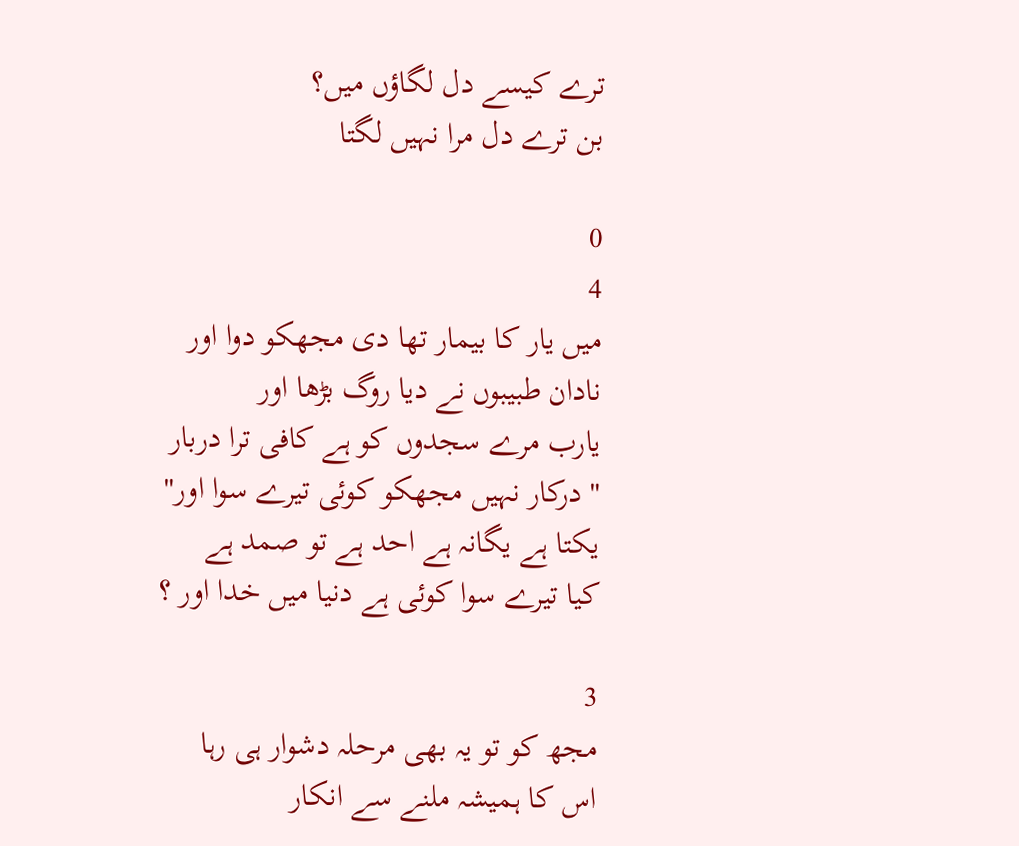ترے کیسے دل لگاؤں میں؟
بن ترے دل مرا نہیں لگتا

0
4
میں یار کا بیمار تھا دی مجھکو دوا اور
نادان طبیبوں نے دیا روگ بڑھا اور
یارب مرے سجدوں کو ہے کافی ترا دربار
" درکار نہیں مجھکو کوئی تیرے سوا اور"
یکتا ہے یگانہ ہے احد ہے تو صمد ہے
کیا تیرے سوا کوئی ہے دنیا میں خدا اور ؟

3
مجھ کو تو یہ بھی مرحلہ دشوار ہی رہا
اس کا ہمیشہ ملنے سے انکار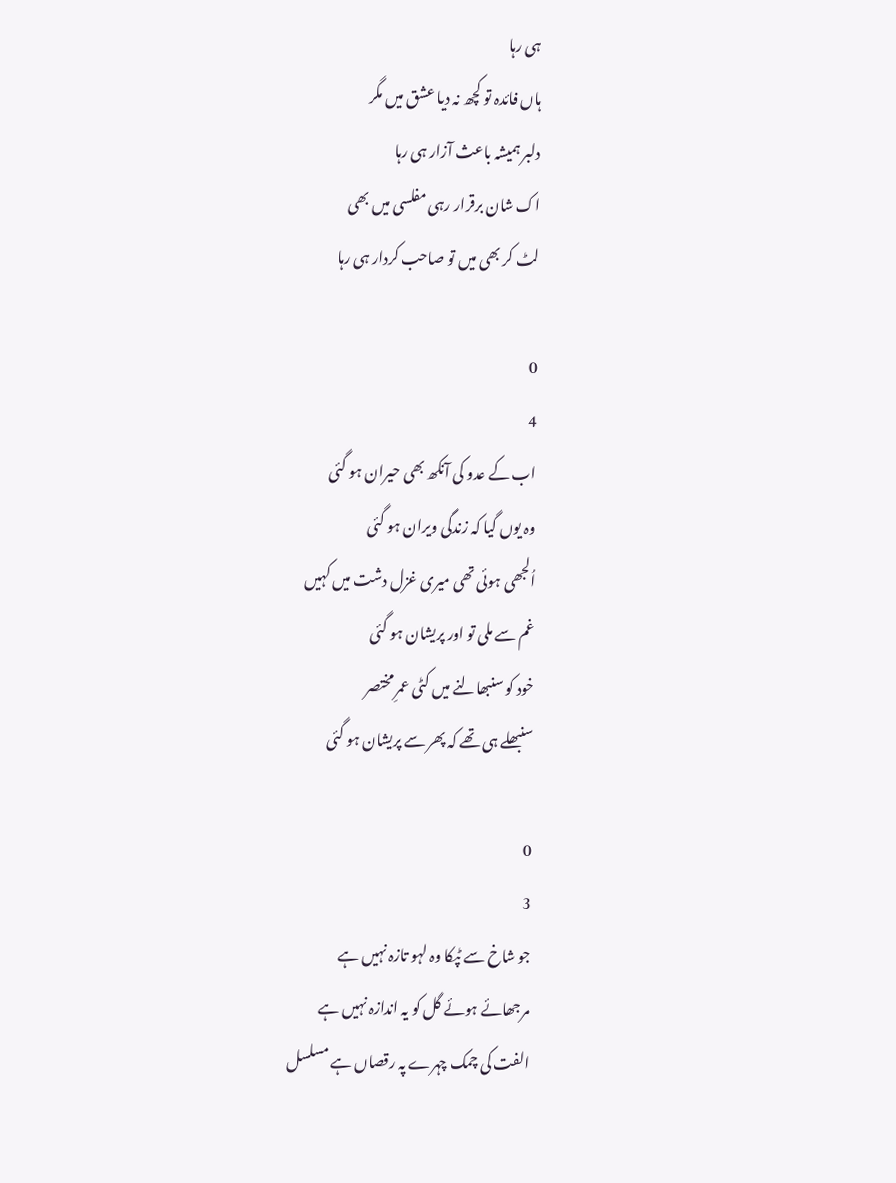ہی رہا
ہاں فائدہ تو کچھ نہ دیا عشق میں مگر
دلبر ہمیشہ باعث آزار ہی رہا
اک شان برقرار رہی مفلسی میں بھی
لٹ کر بھی میں تو صاحب کردار ہی رہا

0
4
اب کے عدو کی آنکھ بھی حیران ہو گئی
وہ یوں گیا کہ زندگی ویران ہو گئی
اُلجھی ہوئی تھی میری غزل دشت میں کہیں
غم سے ملی تو اور پریشان ہو گئی
خود کو سنبھالنے میں کٹی عمرِ مختصر
سنبھلے ہی تھے کہ پھر سے پریشان ہو گئی

0
3
جو شاخ سے ٹپکا وہ لہو تازہ نہیں ہے
مرجھائے ہوئے گل کو یہ اندازہ نہیں ہے
الفت کی چمک چہرے پہ رقصاں ہے مسلسل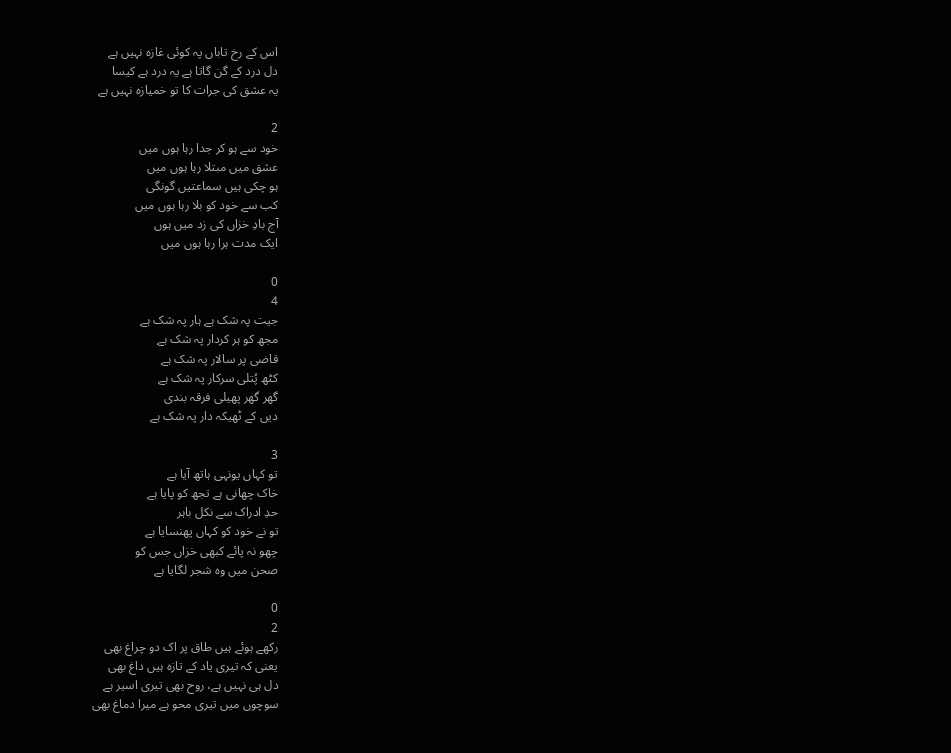اس کے رخ تاباں پہ کوئی غازہ نہیں ہے
دل درد کے گن گاتا ہے یہ درد ہے کیسا
یہ عشق کی جرات کا تو خمیازہ نہیں ہے

2
خود سے ہو کر جدا رہا ہوں میں
عشق میں مبتلا رہا ہوں میں
ہو چکی ہیں سماعتیں گونگی
کب سے خود کو بلا رہا ہوں میں
آج بادِ خزاں کی زد میں ہوں
ایک مدت ہرا رہا ہوں میں

0
4
جیت پہ شک ہے ہار پہ شک ہے
مجھ کو ہر کردار پہ شک ہے
قاضی پر سالار پہ شک ہے
کٹھ پُتلی سرکار پہ شک ہے
گھر گھر پھیلی فرقہ بندی
دیں کے ٹھیکہ دار پہ شک ہے

3
تو کہاں یونہی ہاتھ آیا ہے
خاک چھانی ہے تجھ کو پایا ہے
حدِ ادراک سے نکل باہر
تو نے خود کو کہاں پھنسایا ہے
چھو نہ پائے کبھی خزاں جس کو
صحن میں وہ شجر لگایا ہے

0
2
رکھے ہوئے ہیں طاق پر اک دو چراغ بھی
یعنی کہ تیری یاد کے تازہ ہیں داغ بھی
دل ہی نہیں ہے، روح بھی تیری اسیر ہے
سوچوں میں تیری محو ہے میرا دماغ بھی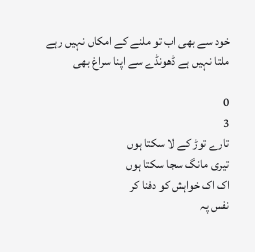خود سے بھی اب تو ملنے کے امکاں نہیں رہے
ملتا نہیں ہے ڈھونڈے سے اپنا سراغ بھی

0
3
تارے توڑ کے لا سکتا ہوں
تیری مانگ سجا سکتا ہوں
اک اک خواہش کو دفنا کر
نفس پہ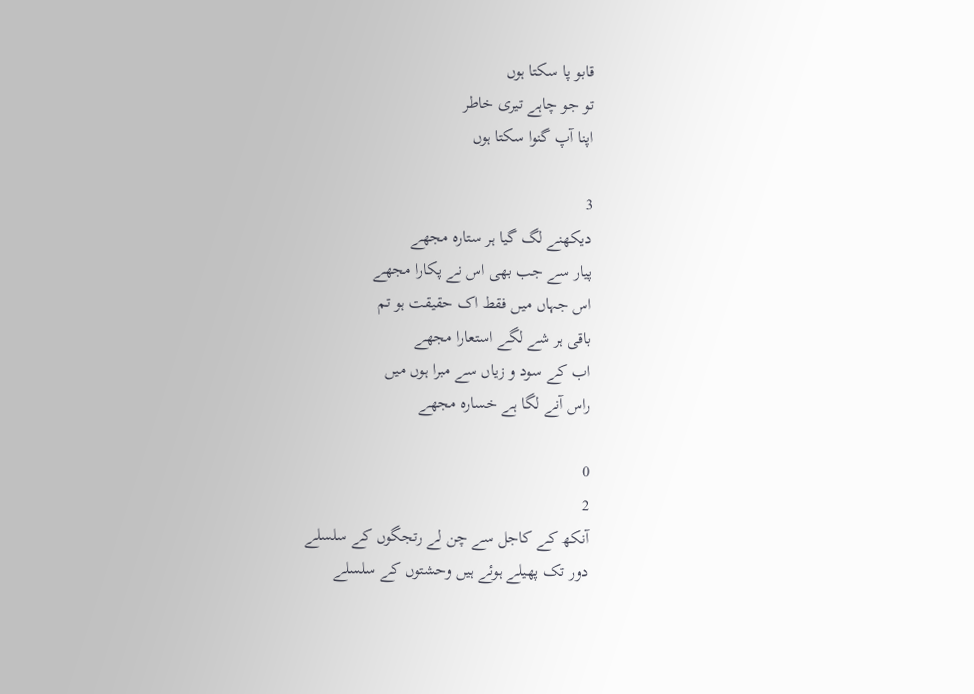قابو پا سکتا ہوں
تو جو چاہے تیری خاطر
اپنا آپ گنوا سکتا ہوں

3
دیکھنے لگ گیا ہر ستارہ مجھے
پیار سے جب بھی اس نے پکارا مجھے
اس جہاں میں فقط اک حقیقت ہو تم
باقی ہر شے لگے استعارا مجھے
اب کے سود و زیاں سے مبرا ہوں میں
راس آنے لگا ہے خسارہ مجھے

0
2
آنکھ کے کاجل سے چن لے رتجگوں کے سلسلے
دور تک پھیلے ہوئے ہیں وحشتوں کے سلسلے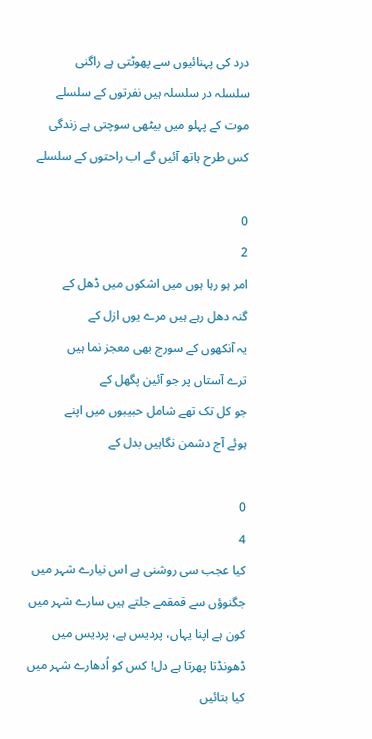درد کی پہنائیوں سے پھوٹتی ہے راگنی
سلسلہ در سلسلہ ہیں نفرتوں کے سلسلے
موت کے پہلو میں بیٹھی سوچتی ہے زندگی
کس طرح ہاتھ آئیں گے اب راحتوں کے سلسلے

0
2
امر ہو رہا ہوں میں اشکوں میں ڈھل کے
گنہ دھل رہے ہیں مرے یوں ازل کے
یہ آنکھوں کے سورج بھی معجز نما ہیں
ترے آستاں پر جو آئین پگھل کے
جو کل تک تھے شامل حبیبوں میں اپنے
ہوئے آج دشمن نگاہیں بدل کے

0
4
کیا عجب سی روشنی ہے اس نیارے شہر میں
جگنوؤں سے قمقمے جلتے ہیں سارے شہر میں
کون ہے اپنا یہاں، پردیس ہے، پردیس میں
ڈھونڈتا پھرتا ہے دل! کس کو اُدھارے شہر میں
کیا بتائیں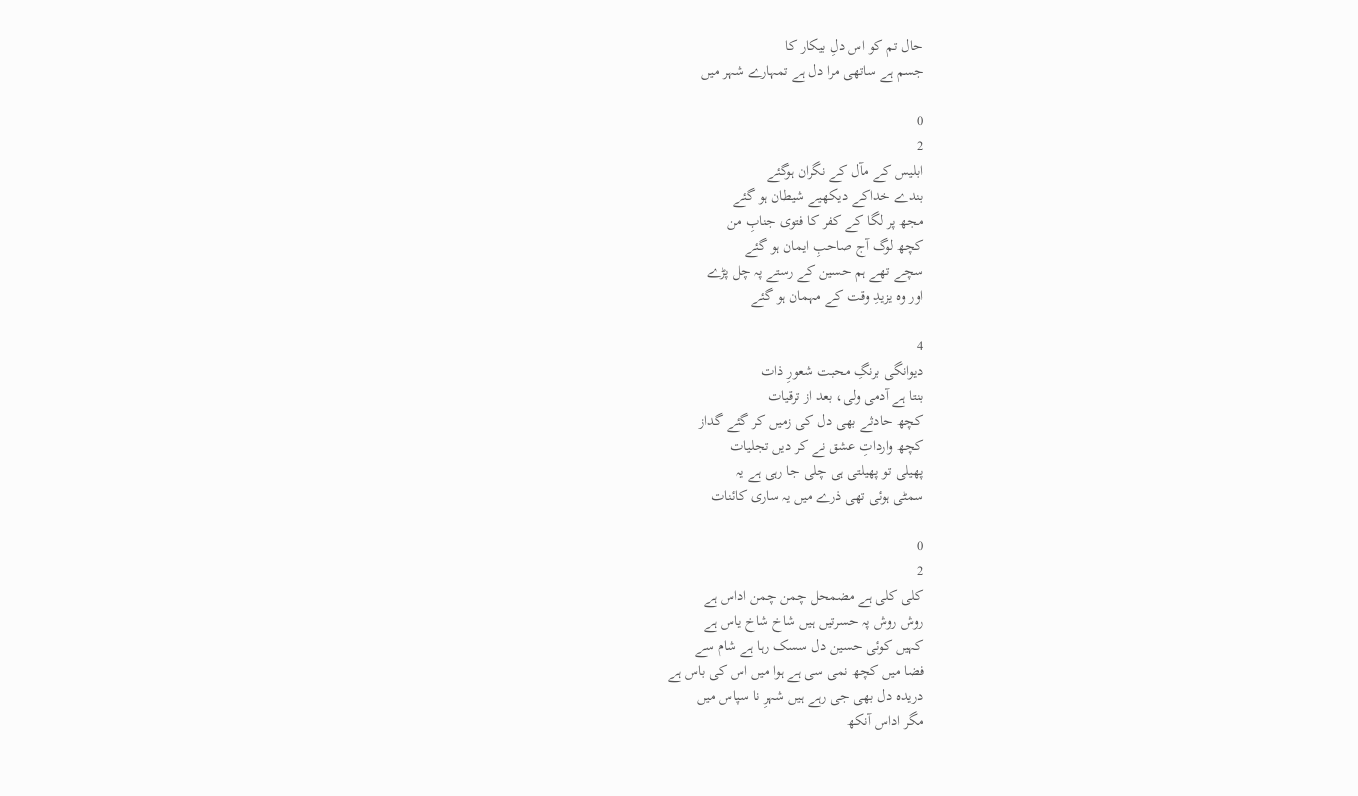حال تم کو اس دلِ بیکار کا
جسم ہے ساتھی مرا دل ہے تمہارے شہر میں

0
2
ابلیس کے مآل کے نگران ہوگئے
بندے خداکے دیکھیے شیطان ہو گئے
مجھ پر لگا کے کفر کا فتوی جنابِ من
کچھ لوگ آج صاحبِ ایمان ہو گئے
سچے تھے ہم حسین کے رستے پہ چل پڑے
اور وہ یزیدِ وقت کے مہمان ہو گئے

4
دیوانگی برنگِ محبت شعورِ ذات
بنتا ہے آدمی ولی، بعد از ترقیات
کچھ حادثے بھی دل کی زمیں کر گئے گداز
کچھ وارداتِ عشق نے کر دیں تجلیات
پھیلی تو پھیلتی ہی چلی جا رہی ہے یہ
سمٹی ہوئی تھی ذرے میں یہ ساری کائنات

0
2
کلی کلی ہے مضمحل چمن چمن اداس ہے
روش روش پہ حسرتیں ہیں شاخ شاخ یاس ہے
کہیں کوئی حسین دل سسک رہا ہے شام سے
فضا میں کچھ نمی سی ہے ہوا میں اس کی باس ہے
دریدہ دل بھی جی رہے ہیں شہرِ نا سپاس میں
مگر اداس آنکھ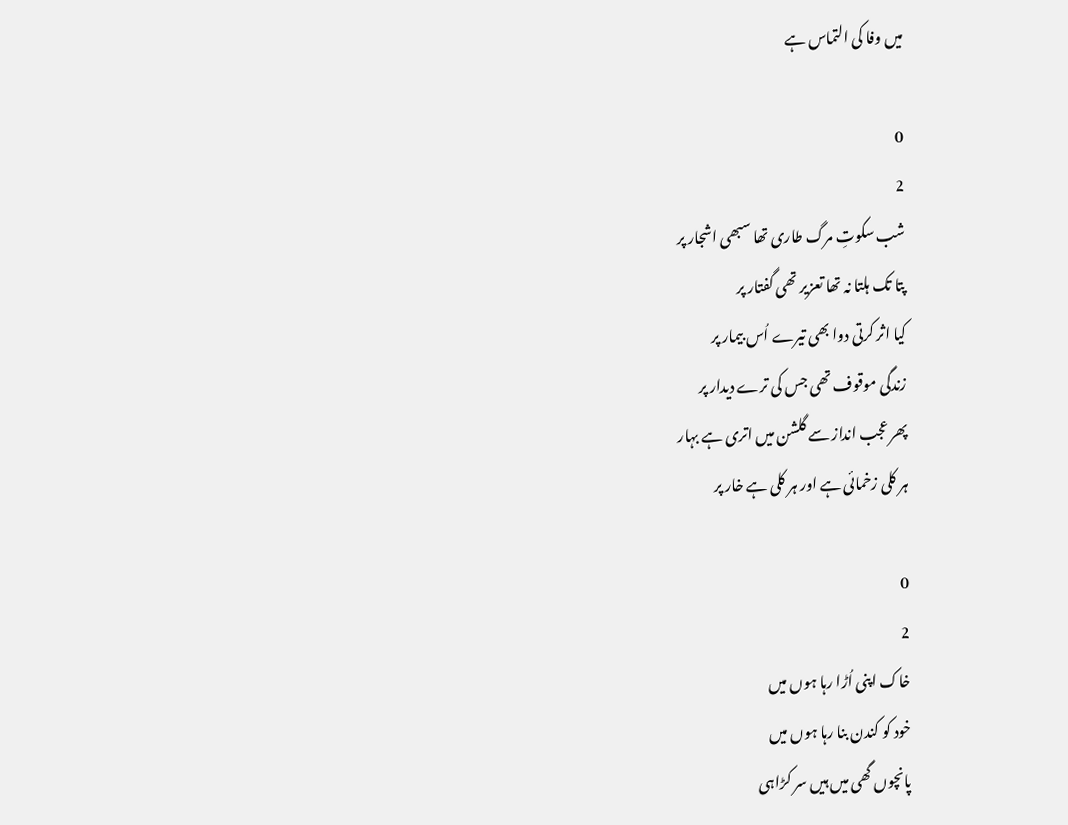میں وفا کی التماس ہے

0
2
شب سکوتِ مرگ طاری تھا سبھی اشجار پر
پتا تک ہلتا نہ تھا تعزیر تھی گفتار پر
کیا اثر کرتی دوا بھی تیرے اُس بیمار پر
زندگی موقوف تھی جس کی ترے دیدار پر
پھر عجب انداز سے گلشن میں اتری ہے بہار
ہر کلی زخمائی ہے اور ہر کلی ہے خار پر

0
2
خاک اپنی اُڑا رہا ہوں میں
خود کو کندن بنا رہا ہوں میں
پانچوں گھی میں ہیں سر کڑاہی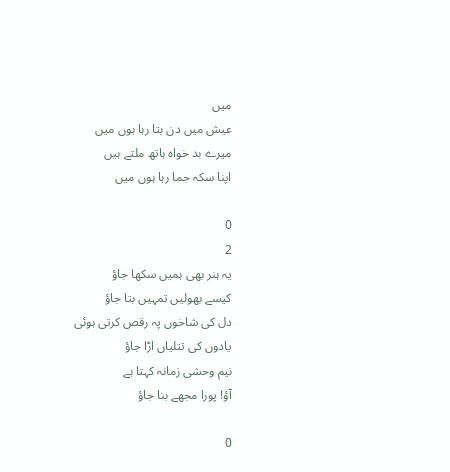میں
عیش میں دن بتا رہا ہوں میں
میرے بد خواہ ہاتھ ملتے ہیں
اپنا سکہ جما رہا ہوں میں

0
2
یہ ہنر بھی ہمیں سکھا جاؤ
کیسے بھولیں تمہیں بتا جاؤ
دل کی شاخوں پہ رقص کرتی ہوئی
یادوں کی تتلیاں اڑا جاؤ
نیم وحشی زمانہ کہتا ہے
آؤ! پورا مجھے بنا جاؤ

0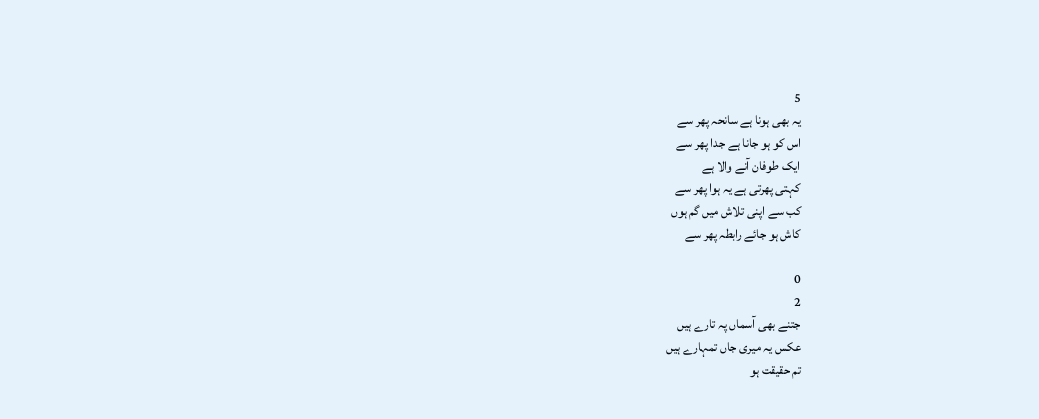5
یہ بھی ہونا ہے سانحہ پھر سے
اس کو ہو جانا ہے جدا پھر سے
ایک طوفان آنے والا ہے
کہتی پھرتی ہے یہ ہوا پھر سے
کب سے اپنی تلاش میں گم ہوں
کاش ہو جائے رابطہ پھر سے

0
2
جتنے بھی آسماں پہ تارے ہیں
عکس یہ میری جاں تمہارے ہیں
تم حقیقت ہو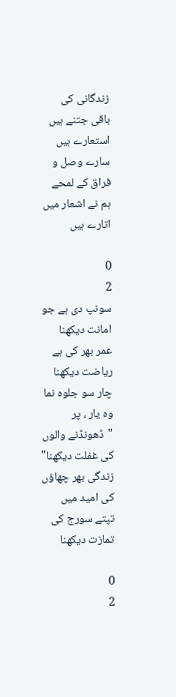زندگانی کی
باقی جتنے ہیں استعارے ہیں
سارے وصل و فراق کے لمحے
ہم نے اشعار میں اتارے ہیں

0
2
سونپ دی ہے جو امانت دیکھنا
عمر بھر کی ہے ریاضت دیکھنا
چار سو جلوہ نما وہ یار ، پر
"ڈھونڈنے والوں کی غفلت دیکھنا"
زندگی بھر چھاؤں کی امید میں
تپتے سورج کی تمازت دیکھنا

0
2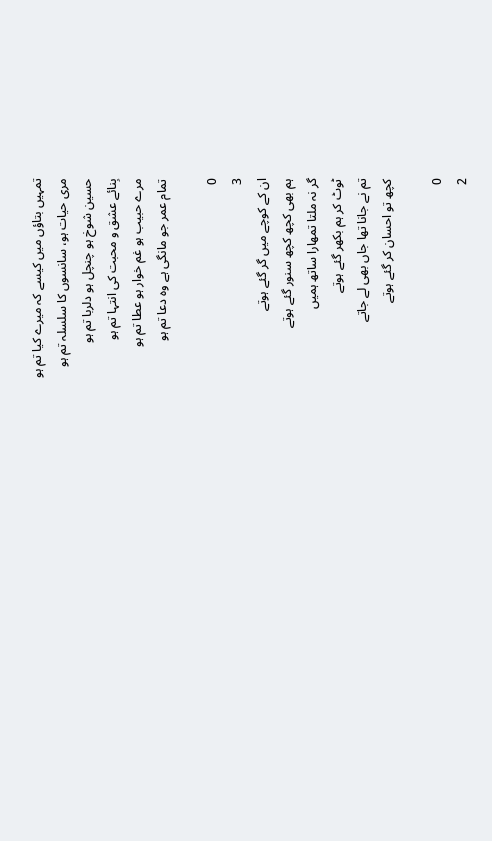تمہیں بتاؤں میں کیسے کہ میرے کیا تم ہو
مری حیات ہو، سانسوں کا سلسلہ تم ہو
حسین شوخ ہو چنچل ہو دلربا تم ہو
بِنائے عشق و محبت کی انتہا تم ہو
مرے حبیب ہو غم خوار ہو عطا تم ہو
تمام عمر جو مانگی ہے وہ دعا تم ہو

0
3
ان کے کوچے میں گر گئے ہوتے
ہم بھی کچھ کچھ سنور گئے ہوتے
گر نہ ملتا تمھارا ساتھ ہمیں
ٹوٹ کر ہم بکھر گئے ہوتے
تم نے جانا تھا جاں بھی لے جاتے
کچھ تو احسان کر گئے ہوتے

0
2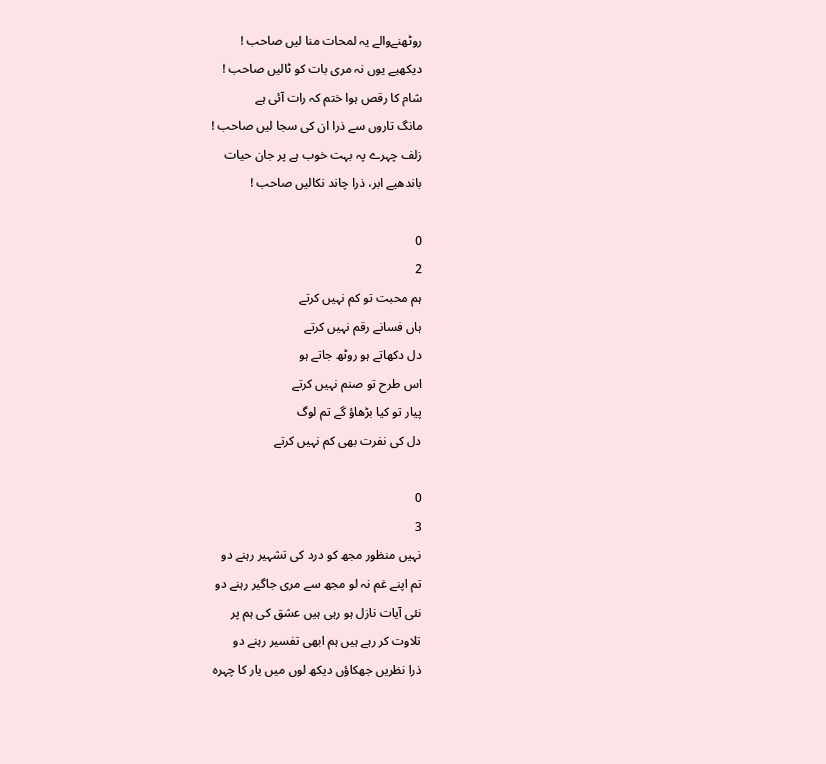روٹھنےوالے یہ لمحات منا لیں صاحب !
دیکھیے یوں نہ مری بات کو ٹالیں صاحب !
شام کا رقص ہوا ختم کہ رات آئی ہے
مانگ تاروں سے ذرا ان کی سجا لیں صاحب !
زلف چہرے پہ بہت خوب ہے پر جان حیات
باندھیے ابر، ذرا چاند نکالیں صاحب !

0
2
ہم محبت تو کم نہیں کرتے
ہاں فسانے رقم نہیں کرتے
دل دکھاتے ہو روٹھ جاتے ہو
اس طرح تو صنم نہیں کرتے
پیار تو کیا بڑھاؤ گے تم لوگ
دل کی نفرت بھی کم نہیں کرتے

0
3
نہیں منظور مجھ کو درد کی تشہیر رہنے دو
تم اپنے غم نہ لو مجھ سے مری جاگیر رہنے دو
نئی آیات نازل ہو رہی ہیں عشق کی ہم پر
تلاوت کر رہے ہیں ہم ابھی تفسیر رہنے دو
ذرا نظریں جھکاؤں دیکھ لوں میں یار کا چہرہ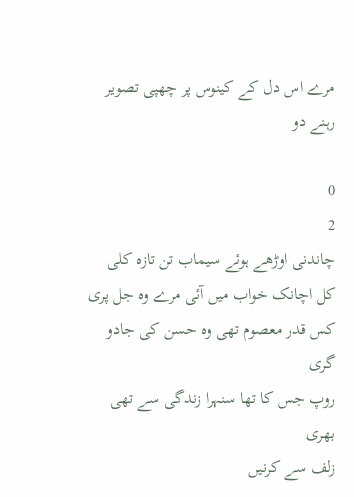مرے اس دل کے کینوس پر چھپی تصویر رہنے دو

0
2
چاندنی اوڑھے ہوئے سیماب تن تازہ کلی
کل اچانک خواب میں آئی مرے وہ جل پری
کس قدر معصوم تھی وہ حسن کی جادو گری
روپ جس کا تھا سنہرا زندگی سے تھی بھری
زلف سے کرنیں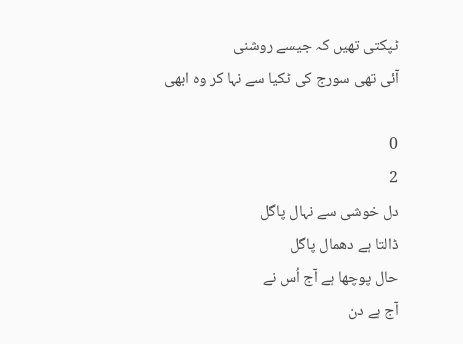ٹپکتی تھیں کہ جیسے روشنی
آئی تھی سورج کی ٹکیا سے نہا کر وہ ابھی

0
2
دل خوشی سے نہال پاگل
ڈالتا ہے دھمال پاگل
حال پوچھا ہے آج اُس نے
آج ہے دن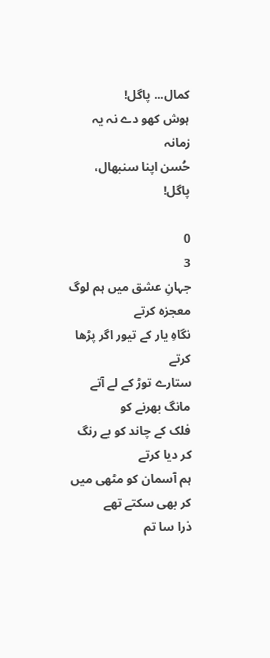کمال... پاگل!
ہوش کھو دے نہ یہ زمانہ
حُسن اپنا سنبھال، پاگل!

0
3
جہانِ عشق میں ہم لوگ معجزہ کرتے
نگاہِ یار کے تیور اگر پڑھا کرتے
ستارے توڑ کے لے آتے مانگ بھرنے کو
فلک کے چاند کو بے رنگ کر دیا کرتے
ہم آسمان کو مٹھی میں کر بھی سکتے تھے
ذرا سا تم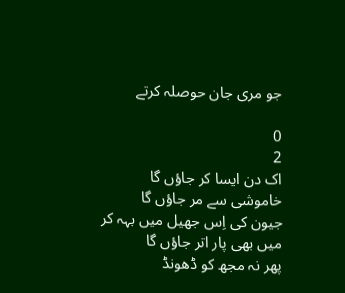جو مری جان حوصلہ کرتے

0
2
اک دن ایسا کر جاؤں گا
خاموشی سے مر جاؤں گا
جیون کی اِس جھیل میں بہہ کر
میں بھی پار اتر جاؤں گا
پھر نہ مجھ کو ڈھونڈ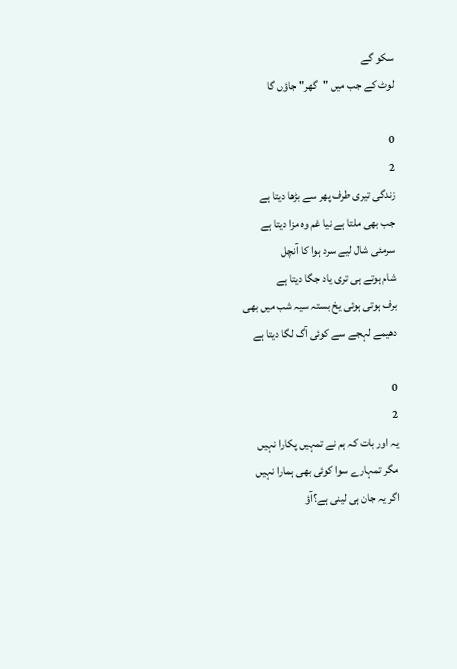سکو گے
لوٹ کے جب میں "گھر" جاؤں گا

0
2
زندگی تیری طرف پھر سے بڑھا دیتا ہے
جب بھی ملتا ہے نیا غم وہ مزا دیتا ہے
سرمئی شال لیے سرد ہوا کا آنچل
شام ہوتے ہی تری یاد جگا دیتا ہے
برف ہوتی ہوئی یخ بستہ سیہ شب میں بھی
دھیمے لہجے سے کوئی آگ لگا دیتا ہے

0
2
یہ اور بات کہ ہم نے تمہیں پکارا نہیں
مگر تمہارے سوا کوئی بھی ہمارا نہیں
اگر یہ جان ہی لینی ہے؟آؤ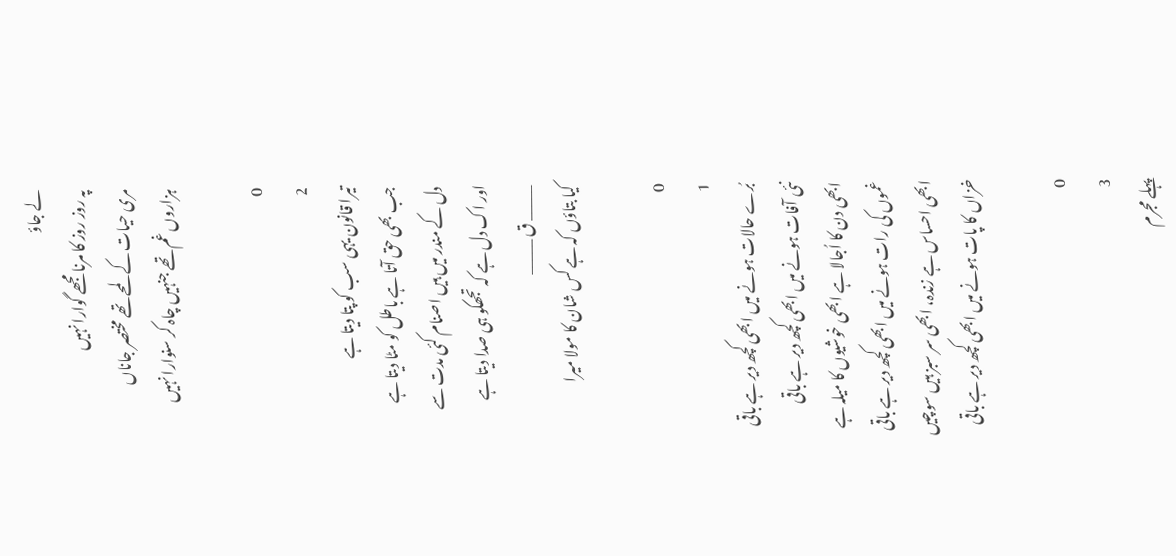لے جاؤ
پہ روز روز کا مرنا مجھے گوارا نہیں
مری حیات کے لمحے تھے مختصر جاناں
ہزاروں غم تھے جنہیں چاہ کر سنوارا نہیں

0
2
تیرا قانون یہی سب کو پتا دیتا ہے
جب بھی حق آتا ہے باطل کو مٹا دیتا ہے
دل کے مندر میں ہیں اصنام کئی مدت سے
اور اک دل ہے کہ تجھکو ہی صدا دیتا ہے
_____ ق _____
کیا بتاؤں کہ ہے کس شان کا مولا میرا

0
1
بُرے حالات ہونے میں ابھی کچھ دیر ہے باقی
نئی آفات ہونے میں ابھی کچھ دیر ہے باقی
ابھی دن کا اُجالا ہے ابھی خوشیوں کا میلہ ہے
غموں کی رات ہونے میں ابھی کچھ دیر ہے باقی
ابھی احساس ہے زندہ، ابھی سر سبز ہیں سوچیں
خزاں کا پات ہونے میں ابھی کچھ دیر ہے باقی

0
3
پہلے مجرم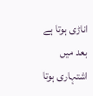اناڑی ہوتا ہے
بعد میں اشتہاری ہوتا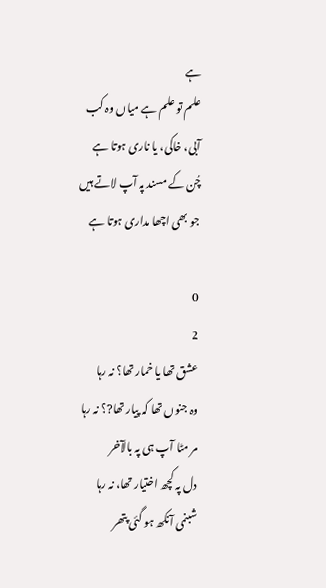ہے
علم تو علم ہے میاں وہ کب
آبی، خاکی، یا ناری ہوتا ہے
چُن کے مسند پہ آپ لاتے ہیں
جو بھی اچھا مداری ہوتا ہے

0
2
عشق تھا یا خمار تھا؟ نہ رہا
وہ جنوں تھا کہ پیار تھا?؟ نہ رہا
مر مٹا آپ ہی پہ بالآخر
دل پہ کچھ اختیار تھا، نہ رہا
شبنمی آنکھ ہو گئی پتھر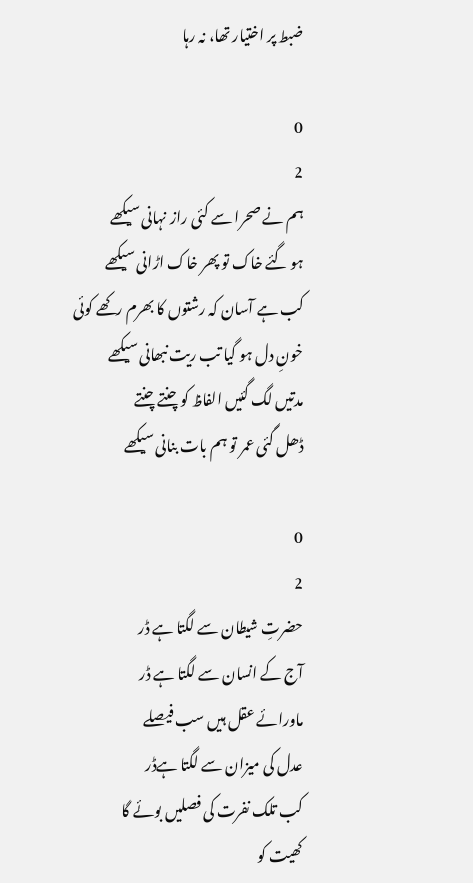ضبط پر اختیار تھا، نہ رہا

0
2
ہم نے صحرا سے کئی راز نہانی سیکھے
ہو گئے خاک تو پھر خاک اڑانی سیکھے
کب ہے آسان کہ رشتوں کا بھرم رکھے کوئی
خونِ دل ہو گیا تب ریت نبھانی سیکھے
مدتیں لگ گئیں الفاظ کو چنتے چنتے
ڈھل گئی عمر تو ہم بات بنانی سیکھے

0
2
حضرتِ شیطان سے لگتا ہے ڈر
آج کے انسان سے لگتا ہے ڈر
ماورائے عقل ہیں سب فیصلے
عدل کی میزان سے لگتا ہےڈر
کب تلک نفرت کی فصلیں بوئے گا
کھیت کو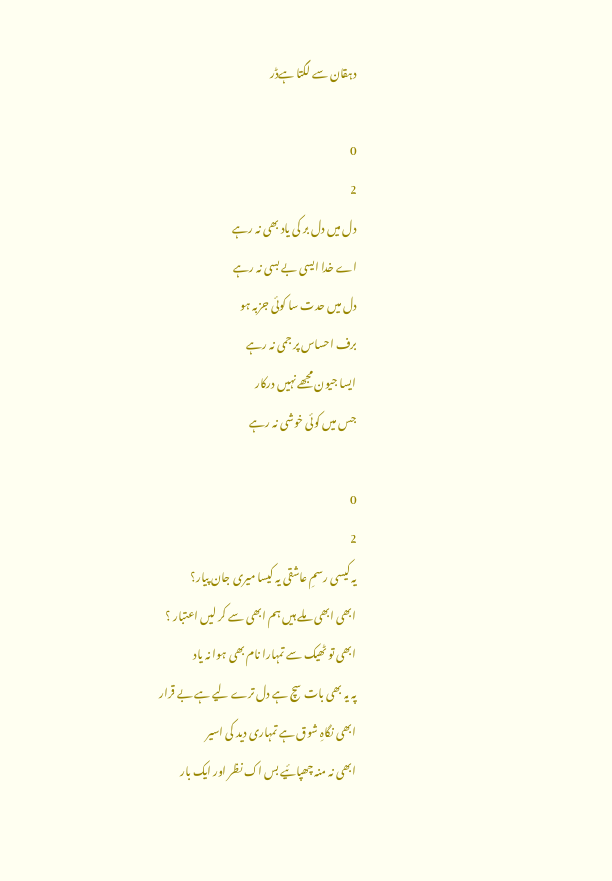دہقان سے لگتا ہےڈر

0
2
دل میں دل بر کی یاد بھی نہ رہے
اے خدا ایسی بے بسی نہ رہے
دل میں حدت سا کوئی جزبہ ہو
برف احساس پر جمی نہ رہے
ایسا جیون مجھے نہیں درکار
جس میں کوئی خوشی نہ رہے

0
2
یہ کیسی رسمِ عاشقی یہ کیسا میری جان پیار؟
ابھی ابھی ملے ہیں ہم ابھی سے کر لیں اعتبار ؟
ابھی تو ٹھیک سے تمہارا نام بھی ہوا نہ یاد
پہ یہ بھی بات سچ ہے دل ترے لیے ہے بے قرار
ابھی نگاہِ شوق ہے تمہاری دید کی اسیر
ابھی نہ منہ چھپائیے بس اک نظر اور ایک بار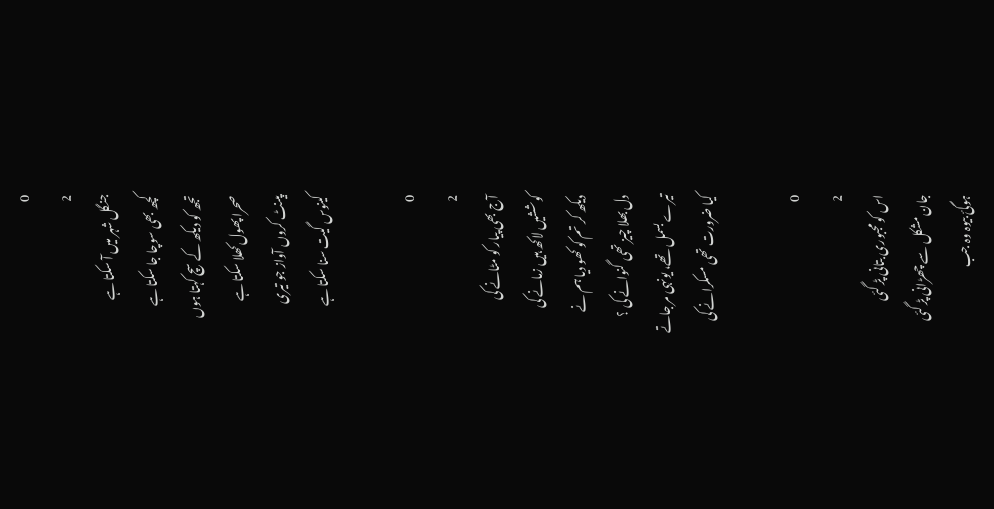0
2
جنگل شہر میں آ سکتا ہے
کچھ بھی سوچا جا سکتا ہے
تجھ کو دیکھ کے سچ کہتا ہوں
صحرا پھول کھلا سکتا ہے
پینٹ کروں آواز جو تیری
کینوس گیت سنا سکتا ہے

0
2
آج بھی پیار کو مٹانے کی
کوششیں لاکھ ہیں زمانے کی
دیکھ کر تم کو کھو دیا ہم نے
دل بھلا چیز تھی گنوانے کی ؟
تیرے بسمل تھے، یونہی مر جاتے
کیا ضرورت تھی مسکرانے کی

0
2
اس کو مجبوری بتانی پڑ گئی
جان مشکل سے چھڑانی پڑ گئی
ہوگئ بیوہ وہ جب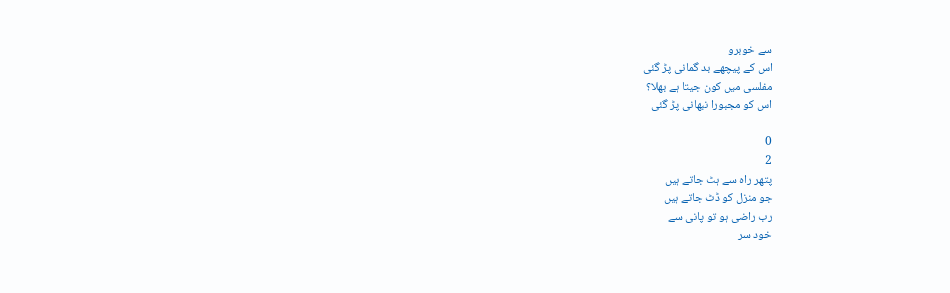سے خوبرو
اس کے پیچھے بد گمانی پڑ گئی
مفلسی میں کون جیتا ہے بھلا؟
اس کو مجبورا نبھانی پڑ گئی

0
2
پتھر راہ سے ہٹ جاتے ہیں
جو منزل کو ڈٹ جاتے ہیں
رب راضی ہو تو پانی سے
خود سر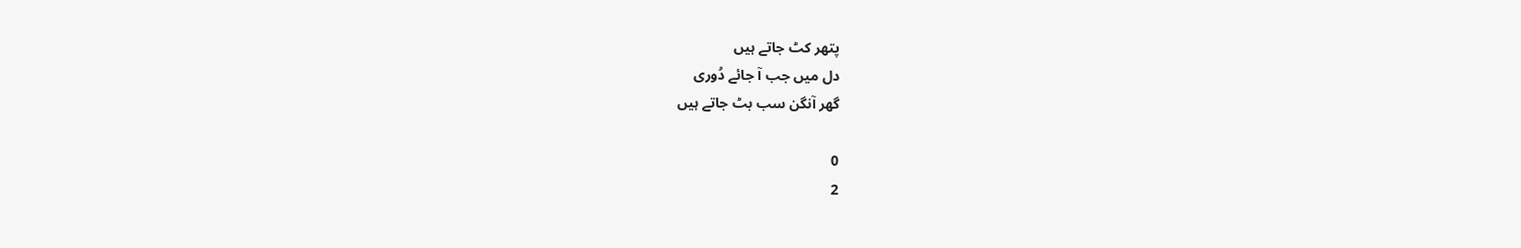پتھر کٹ جاتے ہیں
دل میں جب آ جائے دُوری
گھر آنگن سب بٹ جاتے ہیں

0
2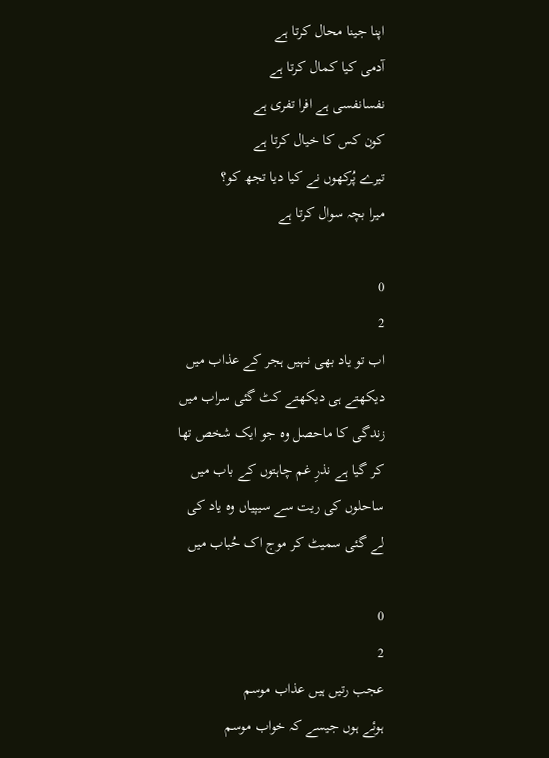اپنا جینا محال کرتا ہے
آدمی کیا کمال کرتا ہے
نفسانفسی ہے افرا تفری ہے
کون کس کا خیال کرتا ہے
تیرے پُرکھوں نے کیا دیا تجھ کو؟
میرا بچہ سوال کرتا ہے

0
2
اب تو یاد بھی نہیں ہجر کے عذاب میں
دیکھتے ہی دیکھتے کٹ گئی سراب میں
زندگی کا ماحصل وہ جو ایک شخص تھا
کر گیا ہے نذرِ غم چاہتوں کے باب میں
ساحلوں کی ریت سے سیپیاں وہ یاد کی
لے گئی سمیٹ کر موج اک حُباب میں

0
2
عجب رتیں ہیں عذاب موسم
ہوئے ہوں جیسے کہ خواب موسم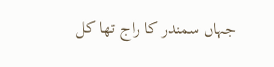جہاں سمندر کا راج تھا کل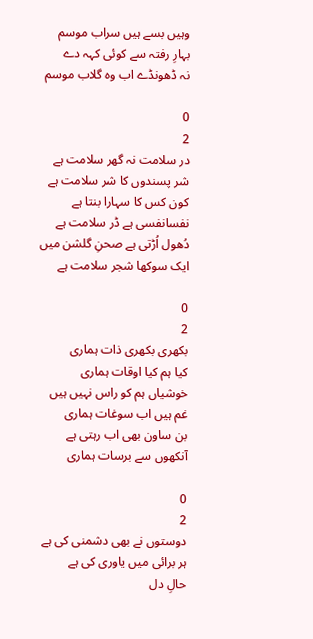وہیں بسے ہیں سراب موسم
بہارِ رفتہ سے کوئی کہہ دے
نہ ڈھونڈے اب وہ گلاب موسم

0
2
در سلامت نہ گھر سلامت ہے
شر پسندوں کا شر سلامت ہے
کون کس کا سہارا بنتا ہے
نفسانفسی ہے ڈر سلامت ہے
دُھول اُڑتی ہے صحنِ گلشن میں
ایک سوکھا شجر سلامت ہے

0
2
بکھری بکھری ذات ہماری
کیا ہم کیا اوقات ہماری
خوشیاں ہم کو راس نہیں ہیں
غم ہیں اب سوغات ہماری
بن ساون بھی اب رہتی ہے
آنکھوں سے برسات ہماری

0
2
دوستوں نے بھی دشمنی کی ہے
ہر برائی میں یاوری کی ہے
حالِ دل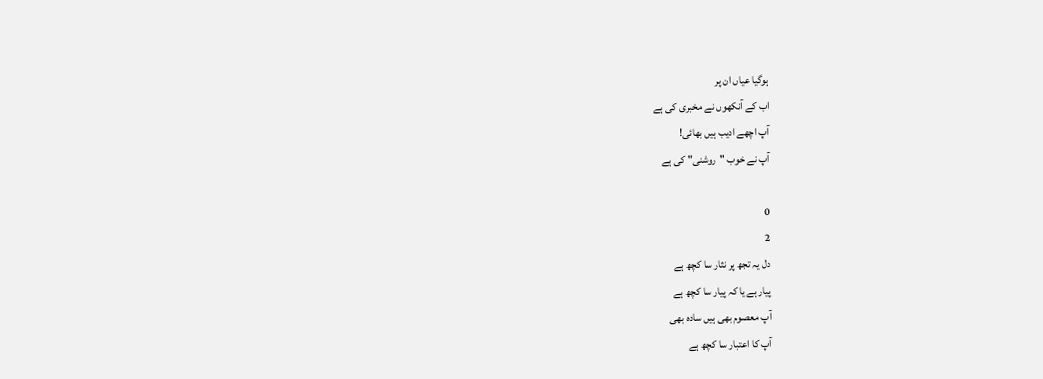ہوگیا عیاں ان پر
اب کے آنکھوں نے مخبری کی ہے
آپ اچھے ادیب ہیں بھائی!
آپ نے خوب "روشنی" کی ہے

0
2
دل یہ تجھ پر نثار سا کچھ ہے
پیار ہے یا کہ پیار سا کچھ ہے
آپ معصوم بھی ہیں سادہ بھی
آپ کا اعتبار سا کچھ ہے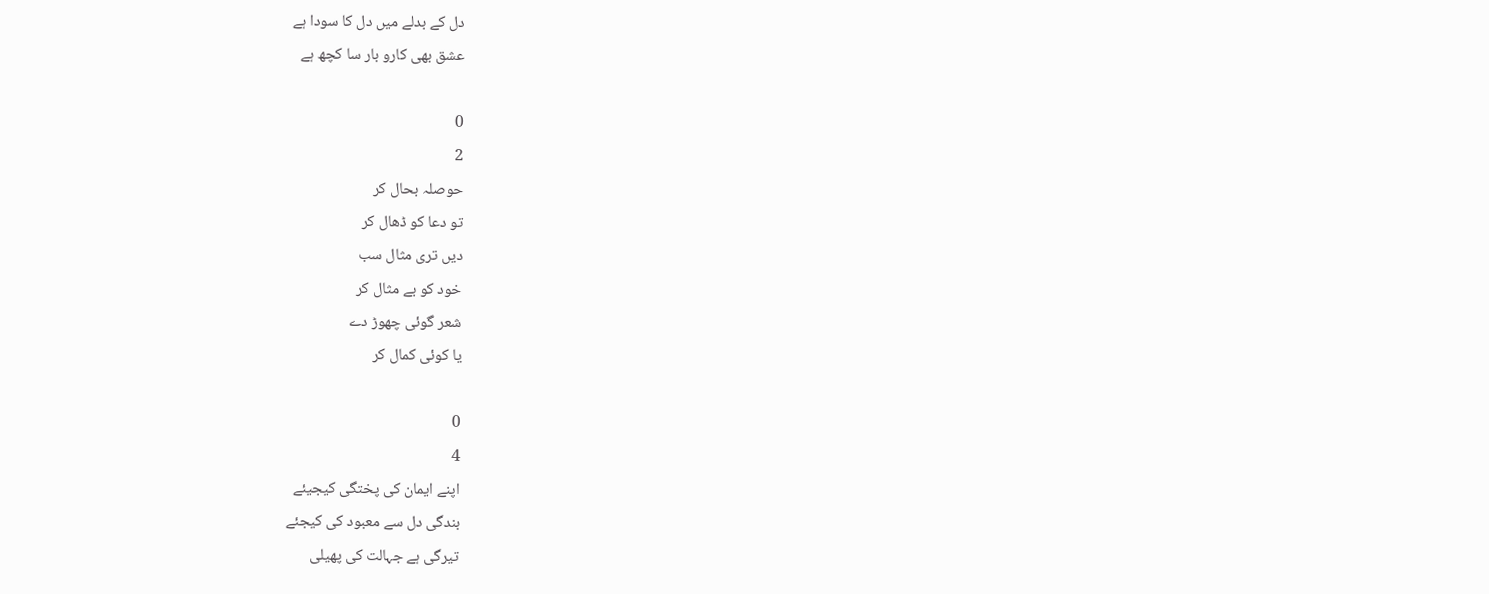دل کے بدلے میں دل کا سودا ہے
عشق بھی کارو بار سا کچھ ہے

0
2
حوصلہ بحال کر
تو دعا کو ڈھال کر
دیں تری مثال سب
خود کو بے مثال کر
شعر گوئی چھوڑ دے
یا کوئی کمال کر

0
4
اپنے ایمان کی پختگی کیجیئے
بندگی دل سے معبود کی کیجئے
تیرگی ہے جہالت کی پھیلی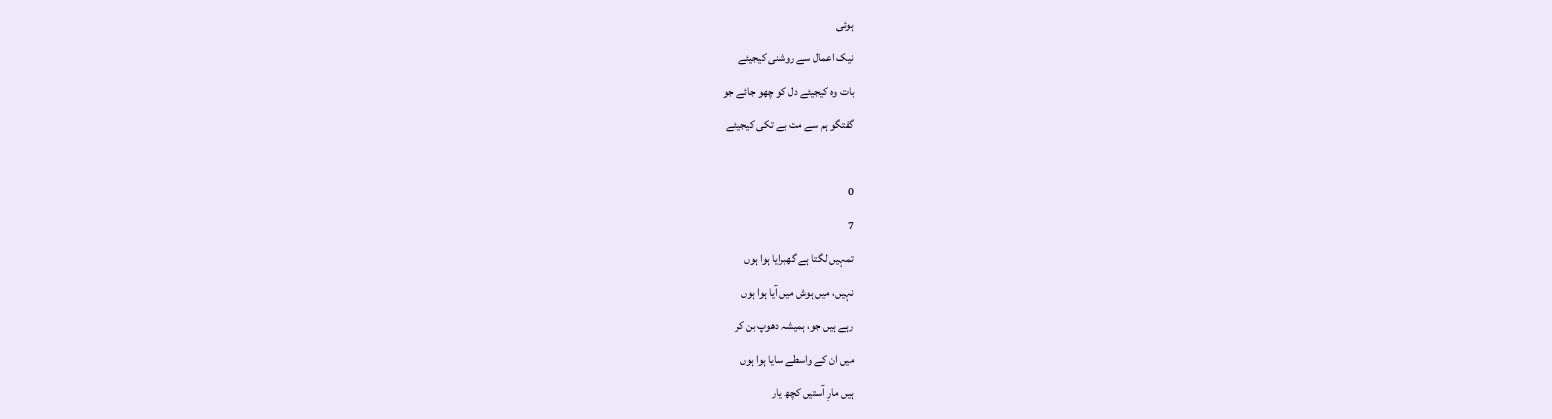ہوئی
نیک اعمال سے روشنی کیجیئے
بات وہ کیجیئے دل کو چھو جائے جو
گفتگو ہم سے مت بے تکی کیجیئے

0
7
تمہیں لگتا ہے گھبرایا ہوا ہوں
نہیں، میں ہوش میں آیا ہوا ہوں
رہے ہیں جو، ہمیشہ دھوپ بن کر
میں ان کے واسطے سایا ہوا ہوں
ہیں مارِ آستیں کچھ یار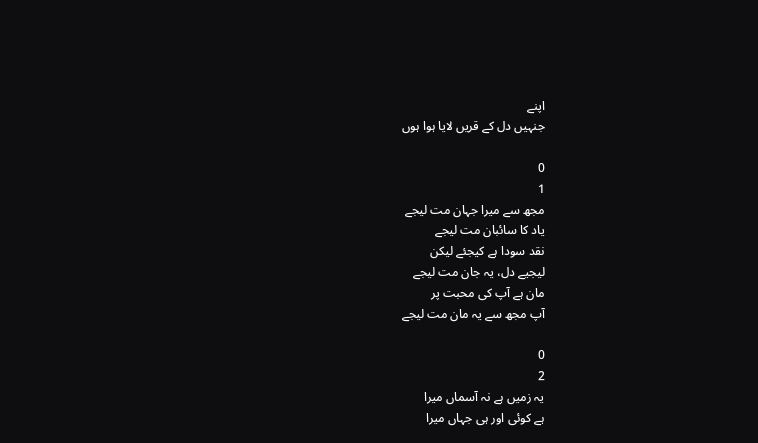اپنے
جنہیں دل کے قریں لایا ہوا ہوں

0
1
مجھ سے میرا جہان مت لیجے
یاد کا سائبان مت لیجے
نقد سودا ہے کیجئے لیکن
لیجیے دل، یہ جان مت لیجے
مان ہے آپ کی محبت پر
آپ مجھ سے یہ مان مت لیجے

0
2
یہ زمیں ہے نہ آسماں میرا
ہے کوئی اور ہی جہاں میرا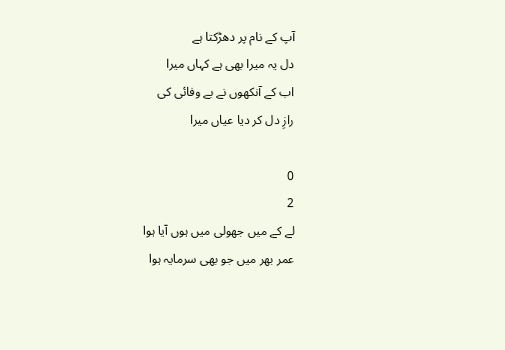آپ کے نام پر دھڑکتا ہے
دل یہ میرا بھی ہے کہاں میرا
اب کے آنکھوں نے بے وفائی کی
رازِ دل کر دیا عیاں میرا

0
2
لے کے میں جھولی میں ہوں آیا ہوا
عمر بھر میں جو بھی سرمایہ ہوا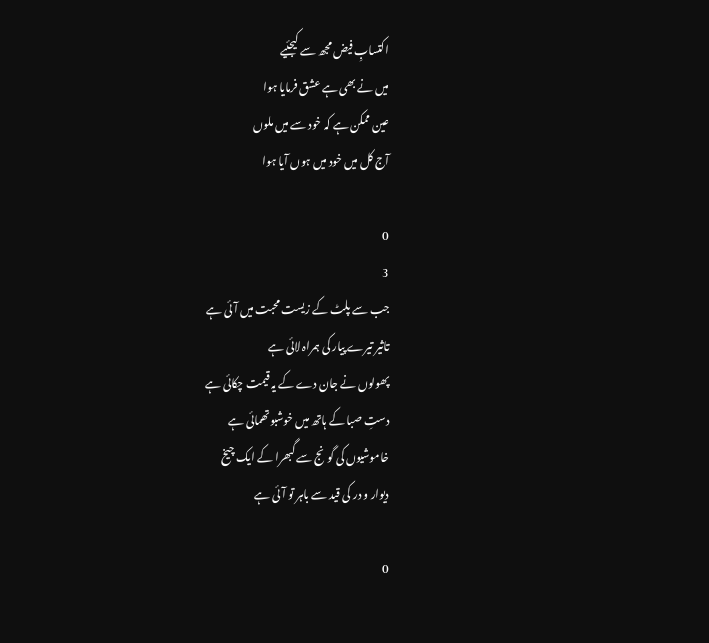اکتسابِ فیض مجھ سے کیجئیے
میں نے بھی ہے عشق فرمایا ہوا
عین ممکن ہے کہ خود سے میں ملوں
آج کل میں خود میں ہوں آیا ہوا

0
3
جب سے پلٹ کے زیست محبت میں آئی ہے
تاثیر تیرے پیار کی ہمراہ لائی ہے
پھولوں نے جان دے کے یہ قیمت چکائی ہے
دستِ صبا کے ہاتھ میں خوشبو تھمائی ہے
خاموشیوں کی گونج سے گبھرا کے ایک چیخ
دیوار و در کی قید سے باہر تو آئی ہے

0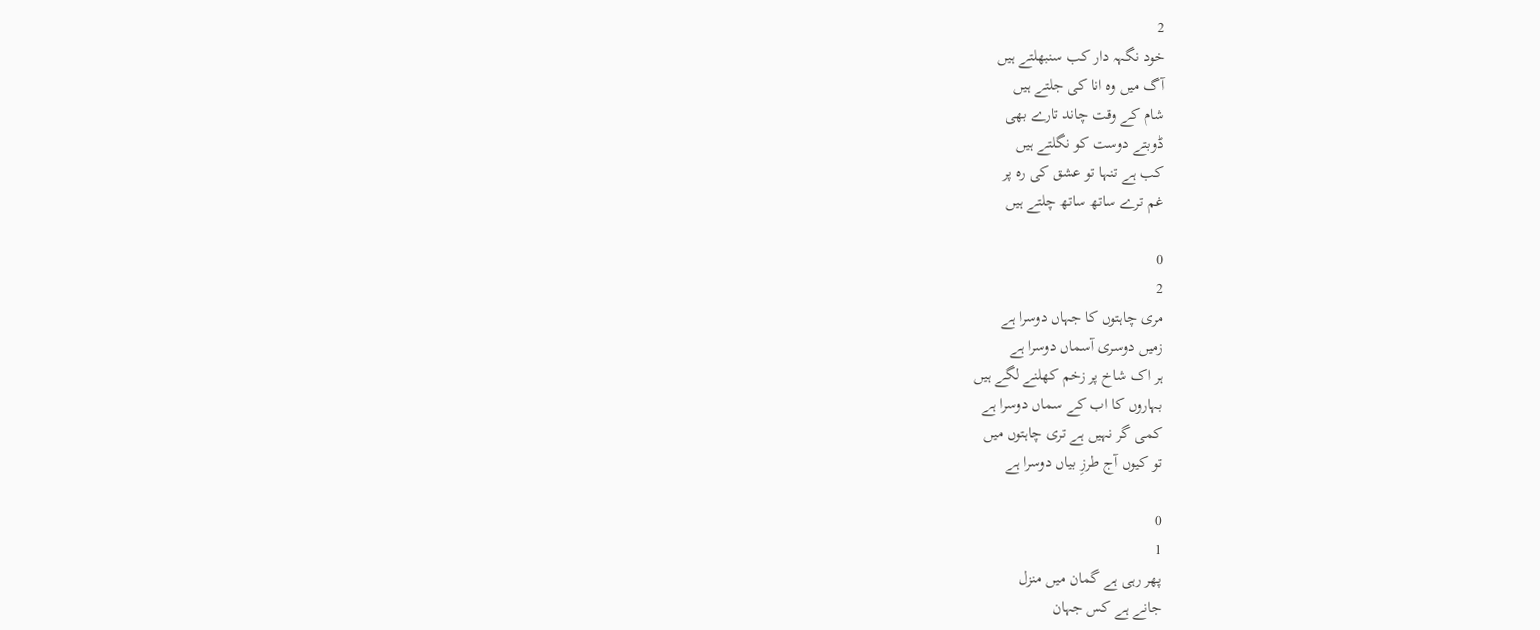2
خود نگہہ دار کب سنبھلتے ہیں
آگ میں وہ انا کی جلتے ہیں
شام کے وقت چاند تارے بھی
ڈوبتے دوست کو نگلتے ہیں
کب ہے تنہا تو عشق کی رہ پر
غم ترے ساتھ ساتھ چلتے ہیں

0
2
مری چاہتوں کا جہاں دوسرا ہے
زمیں دوسری آسماں دوسرا ہے
ہر اک شاخ پر زخم کھلنے لگے ہیں
بہاروں کا اب کے سماں دوسرا ہے
کمی گر نہیں ہے تری چاہتوں میں
تو کیوں آج طرزِ بیاں دوسرا ہے

0
1
پھر رہی ہے گمان میں منزل
جانے ہے کس جہان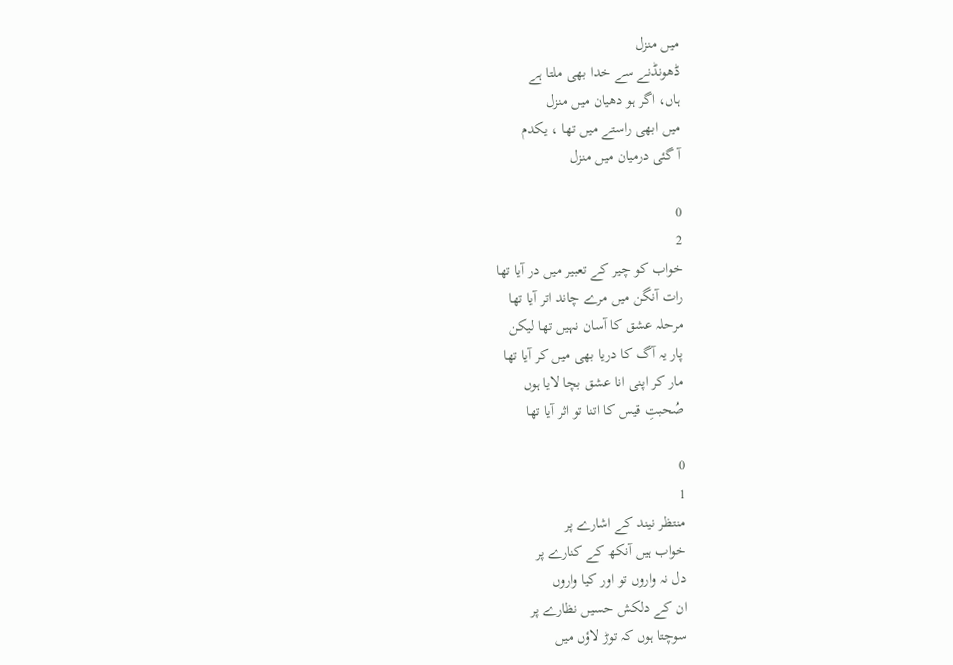میں منزل
ڈھونڈنے سے خدا بھی ملتا ہے
ہاں، اگر ہو دھیان میں منزل
میں ابھی راستے میں تھا ، یکدم
آ گئی درمیان میں منزل

0
2
خواب کو چیر کے تعبیر میں در آیا تھا
رات آنگن میں مرے چاند اتر آیا تھا
مرحلہ عشق کا آسان نہیں تھا لیکن
پار یہ آگ کا دریا بھی میں کر آیا تھا
مار کر اپنی انا عشق بچا لایا ہوں
صُحبتِ قیس کا اتنا تو اثر آیا تھا

0
1
منتظر نیند کے اشارے پر
خواب ہیں آنکھ کے کنارے پر
دل نہ واروں تو اور کیا واروں
ان کے دلکش حسیں نظارے پر
سوچتا ہوں کہ توڑ لاؤں میں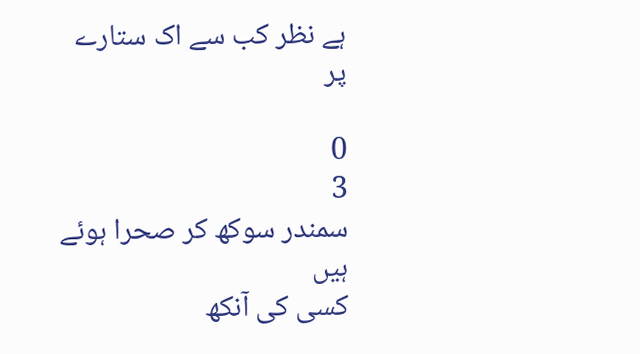ہے نظر کب سے اک ستارے پر

0
3
سمندر سوکھ کر صحرا ہوئے ہیں
کسی کی آنکھ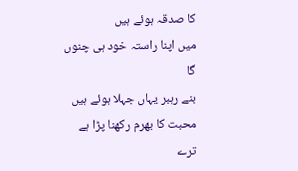کا صدقہ ہوئے ہیں
میں اپنا راستہ خود ہی چنوں گا
بنے رہبر یہاں جہلا ہوئے ہیں
محبت کا بھرم رکھنا پڑا ہے
ترے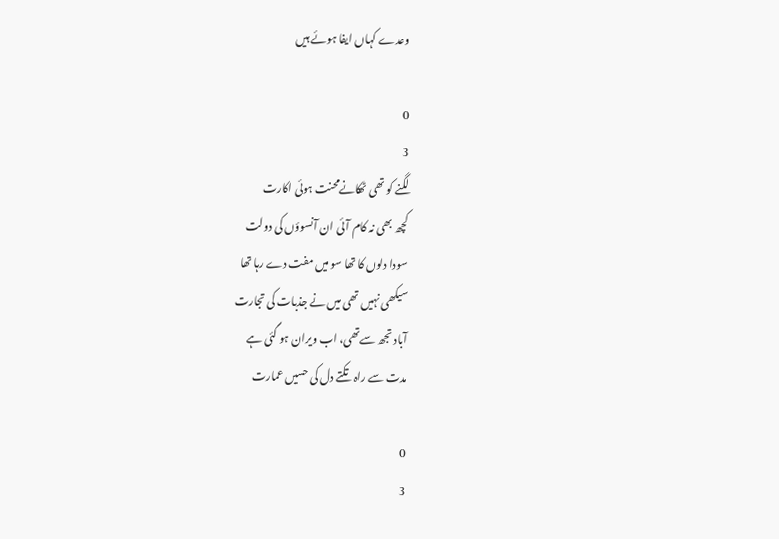وعدے کہاں ایفا ہوئے ہیں

0
3
لگنے کو تھی ٹھکانےمحنت ہوئی اکارت
کچھ بھی نہ کام آئی ان آنسوؤں کی دولت
سودا دلوں کا تھا سو میں مفت دے رہا تھا
سیکھی نہیں تھی میں نے جذبات کی تجارت
آباد تجھ سےتھی، اب ویران ہو گئی ہے
مدت سے راہ تکتے دل کی حسیں عمارت

0
3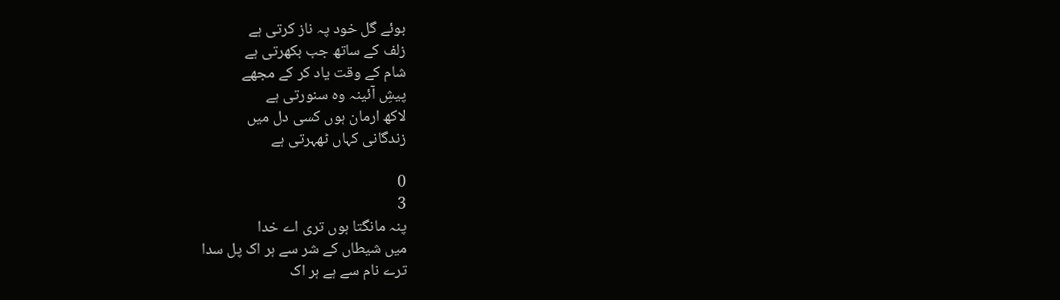بوئے گل خود پہ ناز کرتی ہے
زلف کے ساتھ جب بکھرتی ہے
شام کے وقت یاد کر کے مجھے
پیشِ آئینہ وہ سنورتی ہے
لاکھ ارمان ہوں کسی دل میں
زندگانی کہاں ٹھہرتی ہے

0
3
پنہ مانگتا ہوں تری اے خدا
میں شیطاں کے شر سے ہر اک پل سدا
ترے نام سے ہے ہر اک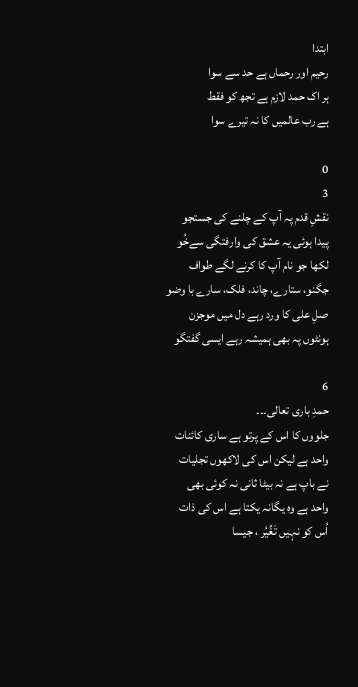ابتدا
رحیم اور رحماں ہے حد سے سوا
ہر اک حمد لازم ہے تجھ کو فقط
ہے رب عالمیں کا نہ تیرے سوا

0
3
نقشِ قدم پہ آپ کے چلنے کی جستجو
پیدا ہوئی یہ عشق کی وارفتگی سےخُو
لکھا جو نام آپ کا کرنے لگے طواف
جگنو، ستارے، چاند، فلک، سارے با وضو
صلِ علی کا ورد رہے دل میں موجزن
ہونٹوں پہ بھی ہمیشہ رہے ایسی گفتگو

6
حمدِ باری تعالی۔۔۔
جلووں کا اس کے پرتو ہے ساری کائنات
واحد ہے لیکن اس کی لاکھوں تجلیات
نے باپ ہے نہ بیٹا ثانی نہ کوئی بھی
واحد ہے وہ یگانہ یکتا ہے اس کی ذات
اُس کو نہیں تَغِّیُر ، جیسا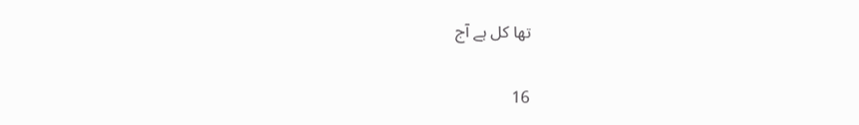تھا کل ہے آج

16